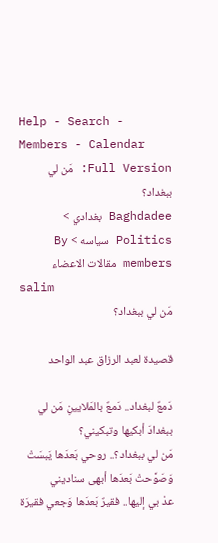Help - Search - Members - Calendar
Full Version: مَن لي ببغداد؟
Baghdadee بغدادي > Politics سياسه > By members مقالات الاعضاء
salim
مَن لي ببغداد؟

قصيدة لعبد الرزاق عبد الواحد

دَمعٌ لبغداد.. دَمعٌ بالمَلايينِ مَن لي ببغدادَ أبكيها وتبكيني؟
مَن لي ببغداد؟.. روحي بَعدَها يَبسَتْ وَصَوَّحتْ بَعدَها أبهى سناديني
عدْ بي إليها.. فقيرٌ بَعدَها وَجعي فقيرَة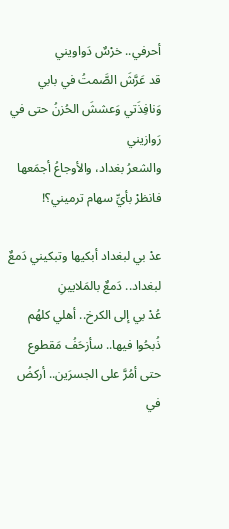أحرفي.. خرْسٌ دَواويني
قد عَرَّشَ الصَّمتُ في بابي وَنافِذَتي وَعششَ الحُزنُ حتى في رَوازيني
والشعرُ بغداد، والأوجاعُ أجمَعها فانظرْ بأيِّ سهام ترميني؟!

عدْ بي لبغداد أبكيها وتبكيني دَمعٌ لبغداد.. دَمعٌ بالمَلايينِ
عُدْ بي إلى الكرخ.. أهلي كلهُم ذُبحُوا فيها.. سأزحَفُ مَقطوع
حتى أمُرَّ على الجسرَين.. أركضُ في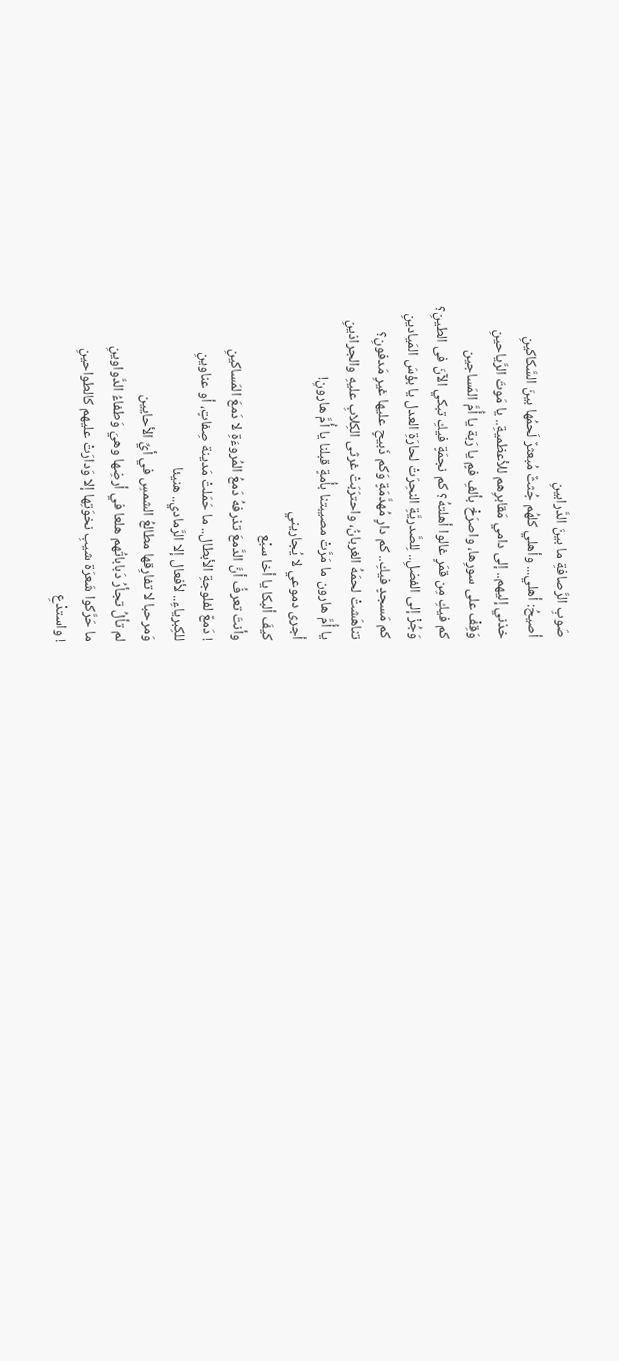صَوبِ الرَّصافةِ ما بينَ الدَّرابينِ
أصيحُ: أهلي... وأهلي كلهُم جُثثٌ مُبعثرٌ لَحمُها بينَ السَّكاكينِ
خذني إليهم.. إلى دامي مَقابرِهم للأعظميةِ.. يا مَوتَ الرَّياحينِ
وَقِفْ على سورِها، واصرَخْ بألفِ فمٍ يا رَبة يا أُمَّ المَساجين
كم فيكِ مِن قمَرٍ غالوا أهلتهُ؟ كم نجمَةٍ فيكِ تبكي الآنَ فى الطينِ؟
وَجُزْ إلى الفضلِ.. لِلصَّدريَّةِ النحِرَتْ لحارَةِ العدل يا بؤسَ المَيادينِ
كم مَسجدٍ فيكِ.. كم دارٍ مُهدَّمَةٍ وَكم ذَبيحٍ عليها غيرِ مَدفونِ؟
تناهَشتْ لحمَهُ الغربانُ، واحترَبَتْ غرثى الكِلابِ عليهِ والجراذينِ
يا أُمَّ هارون ما مَرَّتْ مصيبتنا بأُمةٍ قبلنا يا أُمَّ هارونِ!
أجرى دموعي لا يُجاريني
كيفَ ألبكا يا أخا سبْع
وأنتَ تعرفُ أنَّ الدَّمعَ تذرفهُ دَمعُ المُروءَةِ لا دَمعَ المَساكينِ
! دَمعٌ لفلوجةِ الأبطال.. ما حَمَلتْ مَدينة صِفاتٍ، أو عناوينِ
للكِبرياءِ.. لأفعال إلا الرَّمادي.. هنيئا
وَمرحبا لا تفارِقها مطالعُ الشمسِ في أيِّ الأحايين
لم تألُ تجأرُ دَباباتُهم هلعا في أرضِها وهيَ وَطفاءُ الدَّواوينِ
ما حَرَّكوا شَعرَة شيبِ نخوَتِها إلا وَدارَتْ عليهم كالطواحينِ
! واستدْعِ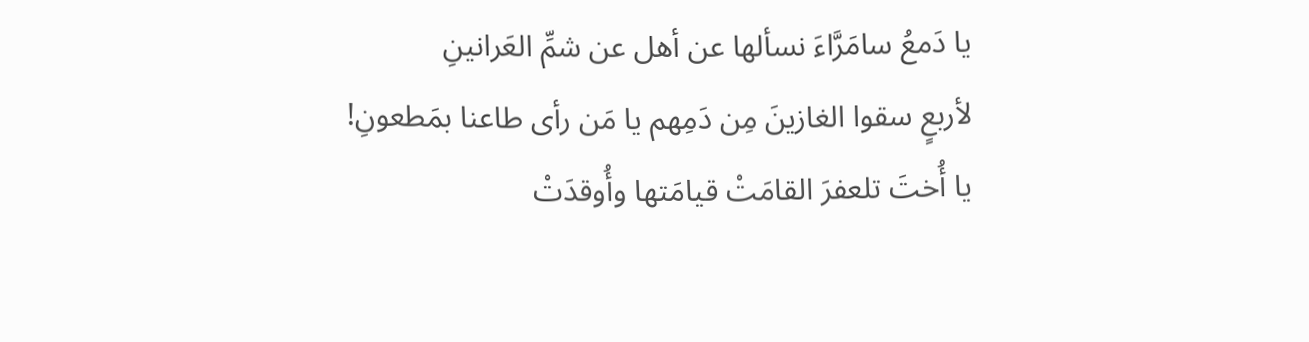يا دَمعُ سامَرَّاءَ نسألها عن أهل عن شمِّ العَرانينِ
لأربعٍ سقوا الغازينَ مِن دَمِهم يا مَن رأى طاعنا بمَطعونِ!
يا أُختَ تلعفرَ القامَتْ قيامَتها وأُوقدَتْ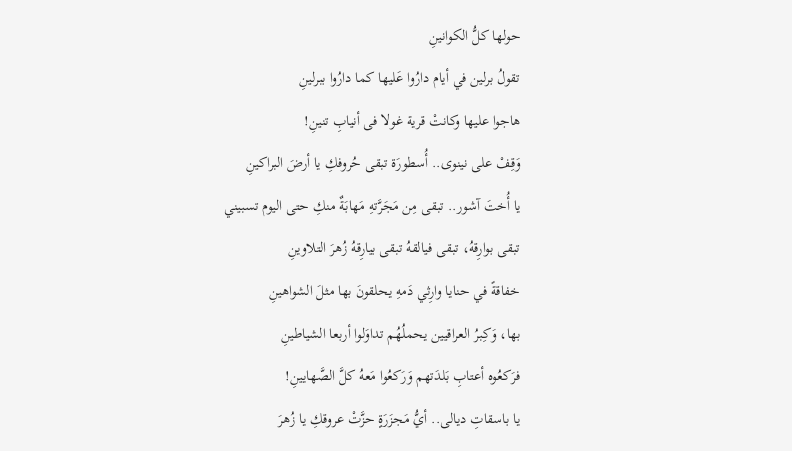حولها كلُّ الكوانينِ
تقولُ برلين في أيام دارُوا عَليها كما دارُوا ببرلينِ
هاجوا عليها وكانتْ قرية غولا فى أنيابِ تنينِ!
وَقِفْ على نينوى.. أُسطورَة تبقى حُروفكِ يا أرضَ البراكينِ
يا أُختَ آشور.. تبقى مِن مَجَرَّتهِ مَهابَةٌ منكِ حتى اليوم تسبيني
تبقى بوارِقهُ، تبقى فيالقهُ تبقى بيارِقهُ زُهرَ التلاوينِ
خفاقةً في حنايا وارِثي دَمهِ يحلقونَ بها مثلَ الشواهينِ
بها، وَكِبرُ العراقيين يحملُهُم تداوَلوا أربعا الشياطينِ
فرَكعُوه أعتابِ بَلدَتهم وَرَكعُوا مَعهُ كلَّ الصَّهايينِ!
يا باسقاتِ ديالى.. أيُّ مَجزَرَةٍ حزَّتْ عروقكِ يا زُهرَ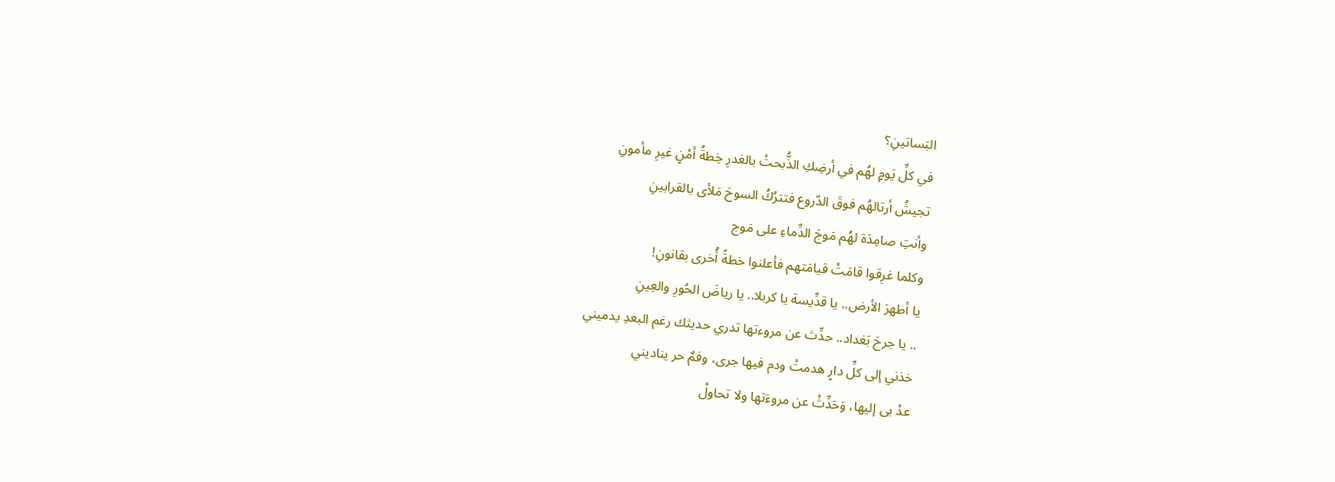البَساتينِ؟
في كلِّ يَومٍ لهُم في أرضِكِ الذُّبحتْ بالغدرِ خِطةُ أمْنٍ غيرِ مأمونِ
تجيشُ أرتالهُم فوقَ الدّروع فتترُكُ السوحَ مَلأى بالقرابينِ
وأنتِ صامِدَة لهُم مَوجَ الدِّماءِ على مَوج
وكلما غرِقوا قامَتْ قيامَتهم فأعلنوا خطةً أُخرى بقانونِ!
يا أطهرَ الأرض.. يا قدِّيسة يا كربلا.. يا رياضَ الحُورِ والعِينِ
.. يا جرحَ بَغداد.. حدِّث عن مروءتها تدري حديثك رغم البعدِ يدميني
خذني إلى كلِّ دارٍ هدمتْ ودم فيها جرى، وفمٌ حر يناديني
عدْ بى إليها، وَحَدِّثْ عن مروءَتها ولا تحاولْ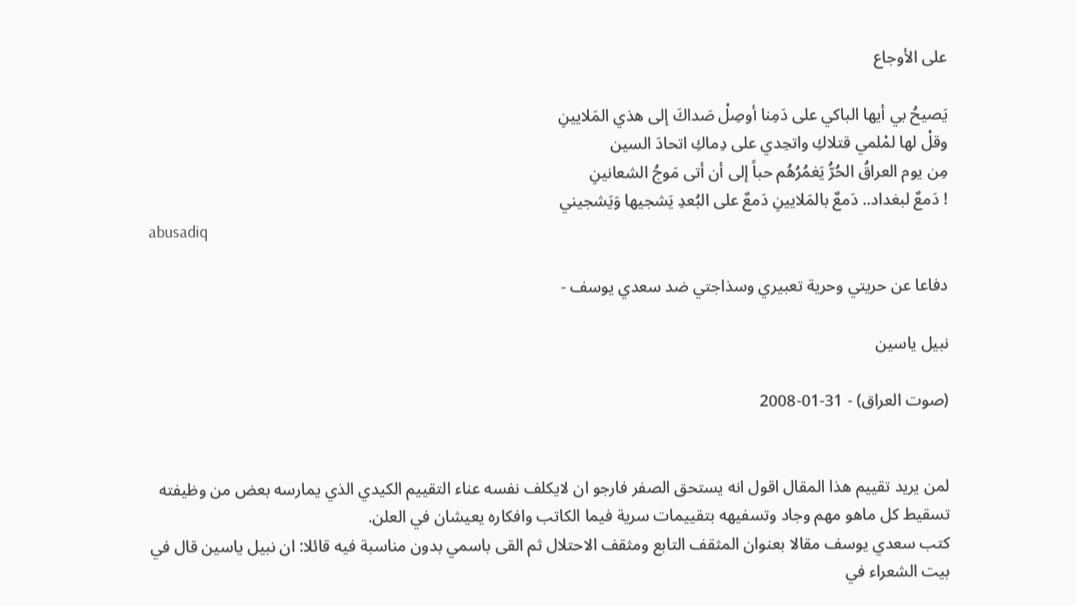على الأوجاع

يَصيحُ بي أيها الباكي على دَمِنا أوصِلْ صَداكَ إلى هذي المَلايينِ
وقلْ لها لمْلمي قتلاكِ واتحِدي على دِماكِ اتحادَ السين
مِن يوم العراقُ الحُرُّ يَغمُرُهُم حباً إلى أن أتى مَوجُ الشعانينِ
! دَمعٌ لبغداد.. دَمعٌ بالمَلايينِ دَمعٌ على البُعدِ يَشجيها وَيَشجيني
abusadiq

دفاعا عن حريتي وحرية تعبيري وسذاجتي ضد سعدي يوسف -

نبيل ياسين

(صوت العراق) - 31-01-2008


لمن يريد تقييم هذا المقال اقول انه يستحق الصفر فارجو ان لايكلف نفسه عناء التقييم الكيدي الذي يمارسه بعض من وظيفته تسقيط كل ماهو مهم وجاد وتسفيهه بتقييمات سرية فيما الكاتب وافكاره يعيشان في العلن.
كتب سعدي يوسف مقالا بعنوان المثقف التابع ومثقف الاحتلال ثم القى باسمي بدون مناسبة فيه قائلا: ان نبيل ياسين قال في بيت الشعراء في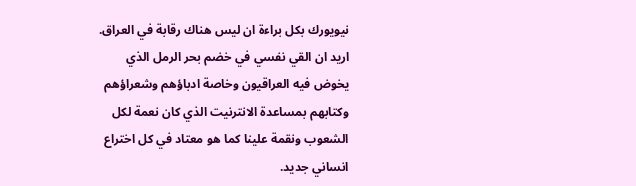نيويورك بكل براءة ان ليس هناك رقابة في العراق. اريد ان القي نفسي في خضم بحر الرمل الذي يخوض فيه العراقيون وخاصة ادباؤهم وشعراؤهم وكتابهم بمساعدة الانترنيت الذي كان نعمة لكل الشعوب ونقمة علينا كما هو معتاد في كل اختراع انساني جديد.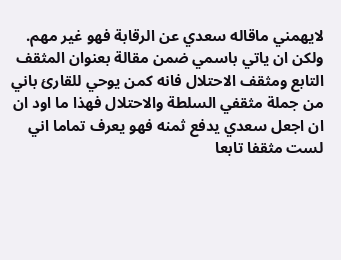لايهمني ماقاله سعدي عن الرقابة فهو غير مهم. ولكن ان ياتي باسمي ضمن مقالة بعنوان المثقف التابع ومثقف الاحتلال فانه كمن يوحي للقارئ باني من جملة مثقفي السلطة والاحتلال فهذا ما اود ان ان اجعل سعدي يدفع ثمنه فهو يعرف تماما اني لست مثقفا تابعا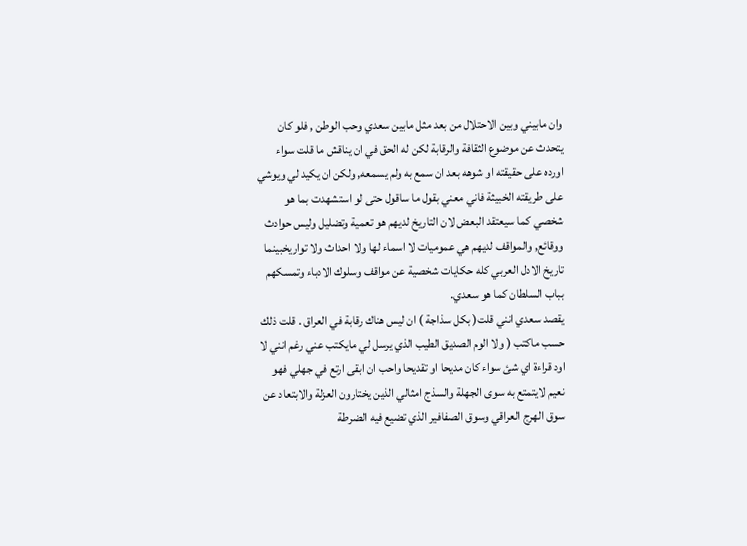وان مابيني وبين الاحتلال من بعد مثل مابين سعدي وحب الوطن , فلو كان يتحدث عن موضوع الثقافة والرقابة لكن له الحق في ان يناقش ما قلت سواء اورده على حقيقته او شوهه بعد ان سمع به ولم يسمعه, ولكن ان يكيد لي ويوشي على طريقته الخبيثة فاني معني بقول ما ساقول حتى لو استشهدت بما هو شخصي كما سيعتقد البعض لان التاريخ لديهم هو تعمية وتضليل وليس حوادث ووقائع, والمواقف لديهم هي عموميات لا اسماء لها ولا احداث ولا تواريخبينما تاريخ الادل العربي كله حكايات شخصية عن مواقف وسلوك الادباء وتمسكهم بباب السلطان كما هو سعدي.
يقصد سعدي انني قلت( بكل سذاجة ) ان ليس هناك رقابة في العراق . قلت ذلك حسب ماكتب ( ولا الوم الصديق الطيب الذي يرسل لي مايكتب عني رغم انني لا اود قراءة اي شئ سواء كان مديحا او تقديحا واحب ان ابقى ارتع في جهلي فهو نعيم لايتمتع به سوى الجهلة والسذج امثالي الذين يختارون العزلة والابتعاد عن سوق الهرج العراقي وسوق الصفافير الذي تضيع فيه الضرطة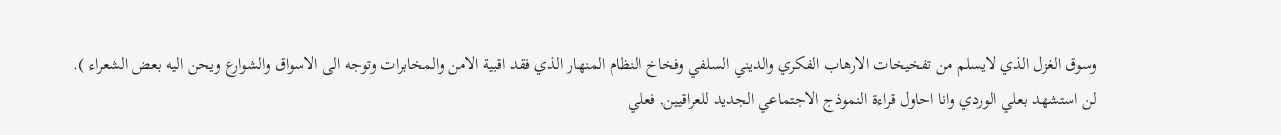وسوق الغزل الذي لايسلم من تفخيخات الارهاب الفكري والديني السلفي وفخاخ النظام المنهار الذي فقد اقبية الامن والمخابرات وتوجه الى الاسواق والشوارع ويحن اليه بعض الشعراء ).
لن استشهد بعلي الوردي وانا احاول قراءة النموذج الاجتماعي الجديد للعراقيين, فعلي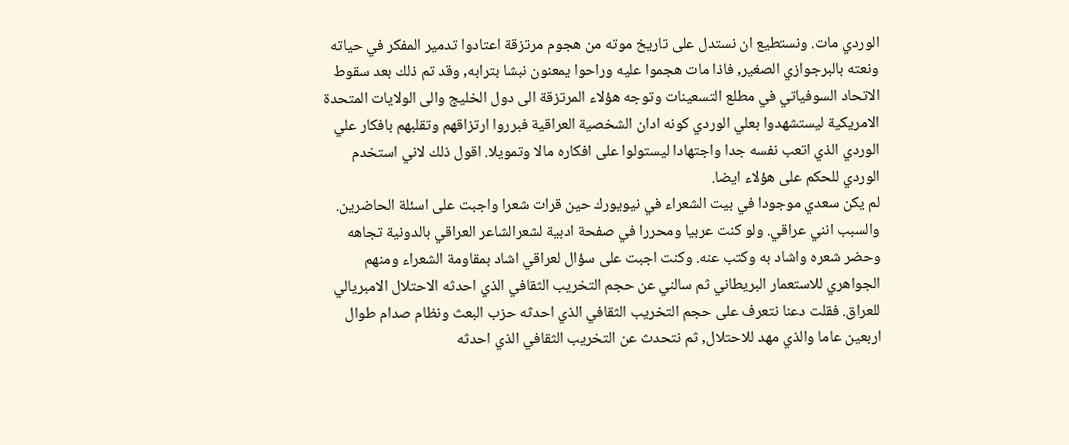الوردي مات. ونستطيع ان نستدل على تاريخ موته من هجوم مرتزقة اعتادوا تدمير المفكر في حياته ونعته بالبرجوازي الصغير, فاذا مات هجموا عليه وراحوا يمعنون نبشا بترابه, وقد تم ذلك بعد سقوط الاتحاد السوفياتي في مطلع التسعينات وتوجه هؤلاء المرتزقة الى دول الخليج والى الولايات المتحدة الامريكية ليستشهدوا بعلي الوردي كونه ادان الشخصية العراقية فبرروا ارتزاقهم وتقلبهم بافكار علي الوردي الذي اتعب نفسه جدا واجتهادا ليستولوا على افكاره مالا وتمويلا. اقول ذلك لاني استخدم الوردي للحكم على هؤلاء ايضا.
لم يكن سعدي موجودا في بيت الشعراء في نيويورك حين قرات شعرا واجبت على اسئلة الحاضرين. والسبب انني عراقي. ولو كنت عربيا ومحررا في صفحة ادبية لشعرالشاعر العراقي بالدونية تجاهه وحضر شعره واشاد به وكتب عنه. وكنت اجبت على سؤال لعراقي اشاد بمقاومة الشعراء ومنهم الجواهري للاستعمار البريطاني ثم سالني عن حجم التخريب الثقافي الذي احدثه الاحتلال الامبريالي للعراق. فقلت دعنا نتعرف على حجم التخريب الثقافي الذي احدثه حزب البعث ونظام صدام طوال اربعين عاما والذي مهد للاحتلال, ثم نتحدث عن التخريب الثقافي الذي احدثه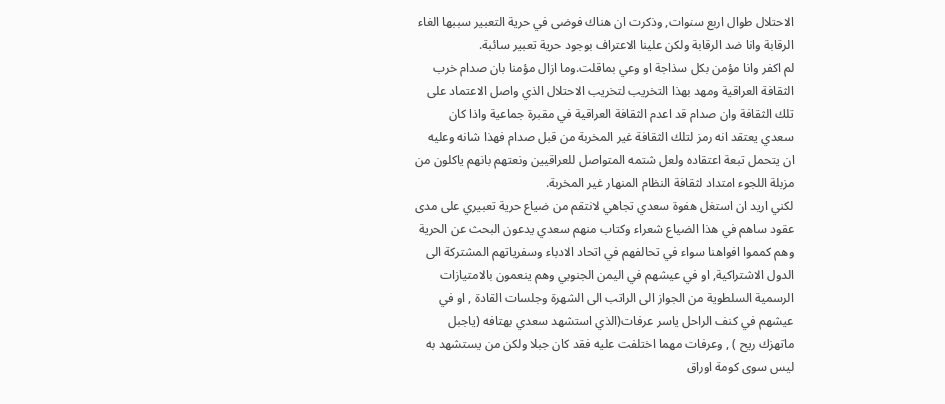الاحتلال طوال اربع سنوات, وذكرت ان هناك فوضى في حرية التعبير سببها الغاء الرقابة وانا ضد الرقابة ولكن علينا الاعتراف بوجود حرية تعبير سائبة.
لم اكفر وانا مؤمن بكل سذاجة او وعي بماقلت.وما ازال مؤمنا بان صدام خرب الثقافة العراقية ومهد بهذا التخريب لتخريب الاحتلال الذي واصل الاعتماد على تلك الثقافة وان صدام قد اعدم الثقافة العراقية في مقبرة جماعية واذا كان سعدي يعتقد انه رمز لتلك الثقافة غير المخربة من قبل صدام فهذا شانه وعليه ان يتحمل تبعة اعتقاده ولعل شتمه المتواصل للعراقيين ونعتهم بانهم ياكلون من مزبلة اللجوء امتداد لثقافة النظام المنهار غير المخربة.
لكني اريد ان استغل هفوة سعدي تجاهي لانتقم من ضياع حرية تعبيري على مدى عقود ساهم في هذا الضياع شعراء وكتاب منهم سعدي يدعون البحث عن الحرية وهم كمموا افواهنا سواء في تحالفهم في اتحاد الادباء وسفرياتهم المشتركة الى الدول الاشتراكية, او في عيشهم في اليمن الجنوبي وهم ينعمون بالامتيازات الرسمية السلطوية من الجواز الى الراتب الى الشهرة وجلسات القادة , او في عيشهم في كنف الراحل ياسر عرفات(الذي استشهد سعدي بهتافه (ياجبل ماتهزك ريح ) , وعرفات مهما اختلفت عليه فقد كان جبلا ولكن من يستشهد به ليس سوى كومة اوراق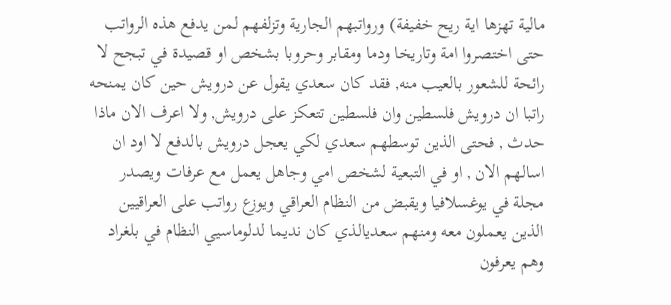مالية تهزها اية ريح خفيفة) ورواتبهم الجارية وتزلفهم لمن يدفع هذه الرواتب حتى اختصروا امة وتاريخا ودما ومقابر وحروبا بشخص او قصيدة في تبجح لا رائحة للشعور بالعيب منه, فقد كان سعدي يقول عن درويش حين كان يمنحه راتبا ان درويش فلسطين وان فلسطين تتعكز على درويش, ولا اعرف الان ماذا حدث , فحتى الذين توسطهم سعدي لكي يعجل درويش بالدفع لا اود ان اسالهم الان , او في التبعية لشخص امي وجاهل يعمل مع عرفات ويصدر مجلة في يوغسلافيا ويقبض من النظام العراقي ويوزع رواتب على العراقيين الذين يعملون معه ومنهم سعديالذي كان نديما لدلوماسيي النظام في بلغراد وهم يعرفون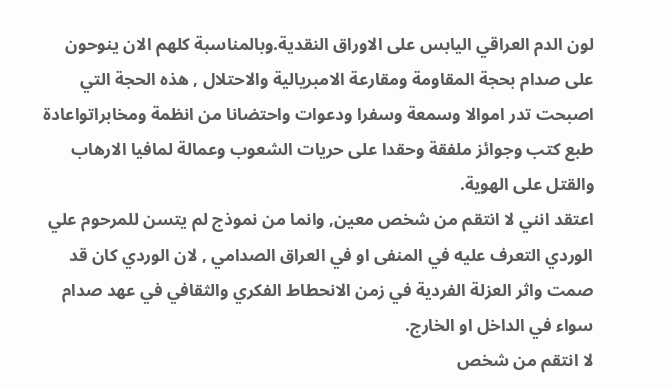لون الدم العراقي اليابس على الاوراق النقدية.وبالمناسبة كلهم الان ينوحون على صدام بحجة المقاومة ومقارعة الامبريالية والاحتلال , هذه الحجة التي اصبحت تدر اموالا وسمعة وسفرا ودعوات واحتضانا من انظمة ومخابراتواعادة طبع كتب وجوائز ملفقة وحقدا على حريات الشعوب وعمالة لمافيا الارهاب والقتل على الهوية.
اعتقد انني لا انتقم من شخص معين, وانما من نموذج لم يتسن للمرحوم علي الوردي التعرف عليه في المنفى او في العراق الصدامي , لان الوردي كان قد صمت واثر العزلة الفردية في زمن الانحطاط الفكري والثقافي في عهد صدام سواء في الداخل او الخارج.
لا انتقم من شخص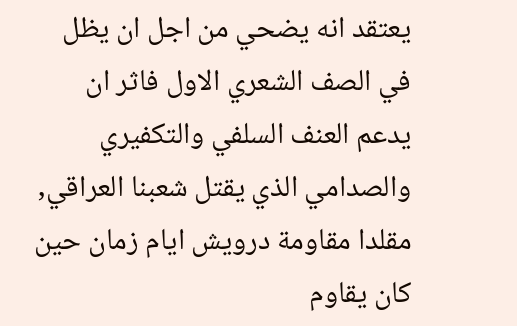يعتقد انه يضحي من اجل ان يظل في الصف الشعري الاول فاثر ان يدعم العنف السلفي والتكفيري والصدامي الذي يقتل شعبنا العراقي, مقلدا مقاومة درويش ايام زمان حين كان يقاوم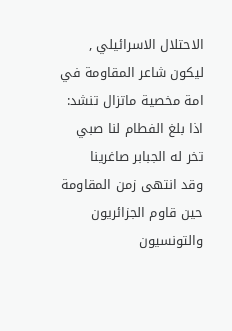الاحتلال الاسرائيلي , ليكون شاعر المقاومة في امة مخصية ماتزال تنشد:
اذا بلغ الفطام لنا صبي تخر له الجبابر صاغرينا
وقد انتهى زمن المقاومة حين قاوم الجزائريون والتونسيون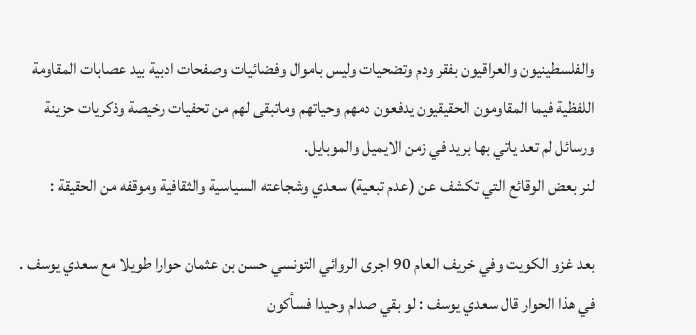والفلسطينيون والعراقيون بفقر ودم وتضحيات وليس باموال وفضائيات وصفحات ادبية بيد عصابات المقاومة اللفظية فيما المقاومون الحقيقيون يدفعون دمهم وحياتهم وماتبقى لهم من تحفيات رخيصة وذكريات حزينة ورسائل لم تعد ياتي بها بريد في زمن الايميل والموبايل.
لنر بعض الوقائع التي تكشف عن (عدم تبعية) سعدي وشجاعته السياسية والثقافية وموقفه من الحقيقة :

بعد غزو الكويت وفي خريف العام 90 اجرى الروائي التونسي حسن بن عثمان حوارا طويلا مع سعدي يوسف . في هذا الحوار قال سعدي يوسف : لو بقي صدام وحيدا فسأكون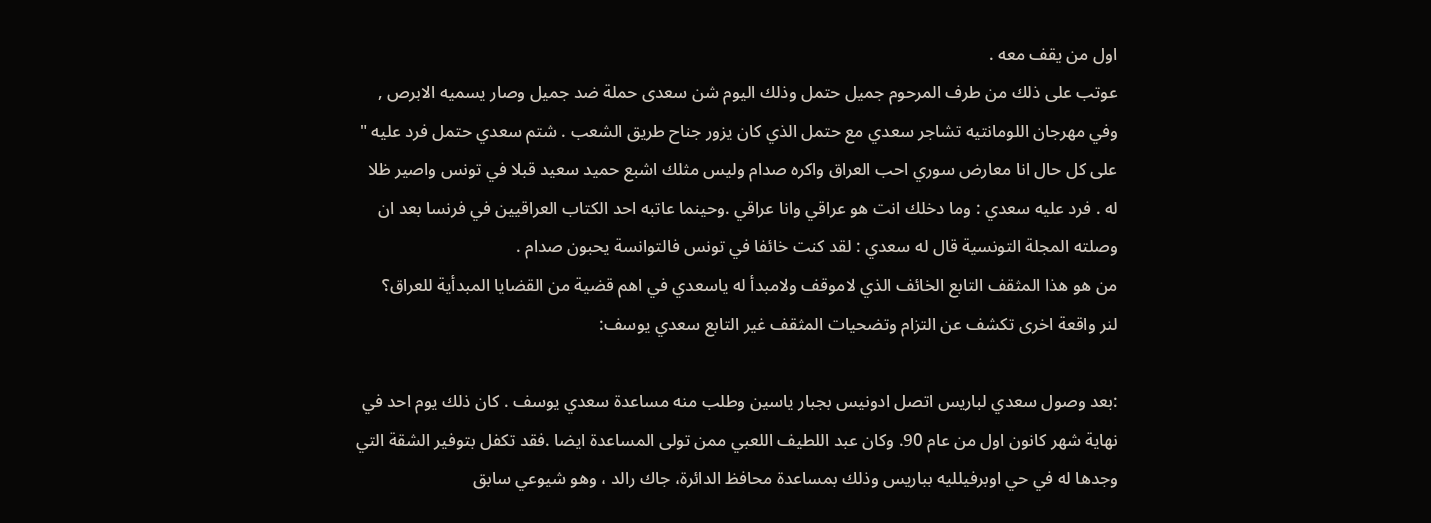اول من يقف معه .
عوتب على ذلك من طرف المرحوم جميل حتمل وذلك اليوم شن سعدى حملة ضد جميل وصار يسميه الابرص , وفي مهرجان اللومانتيه تشاجر سعدي مع حتمل الذي كان يزور جناح طريق الشعب . شتم سعدي حتمل فرد عليه " على كل حال انا معارض سوري احب العراق واكره صدام وليس مثلك اشبع حميد سعيد قبلا في تونس واصير ظلا له . فرد عليه سعدي : وما دخلك انت هو عراقي وانا عراقي .وحينما عاتبه احد الكتاب العراقيين في فرنسا بعد ان وصلته المجلة التونسية قال له سعدي : لقد كنت خائفا في تونس فالتوانسة يحبون صدام .
من هو هذا المثقف التابع الخائف الذي لاموقف ولامبدأ له ياسعدي في اهم قضية من القضايا المبدأية للعراق؟
لنر واقعة اخرى تكشف عن التزام وتضحيات المثقف غير التابع سعدي يوسف:

:بعد وصول سعدي لباريس اتصل ادونيس بجبار ياسين وطلب منه مساعدة سعدي يوسف . كان ذلك يوم احد في نهاية شهر كانون اول من عام 90. وكان عبد اللطيف اللعبي ممن تولى المساعدة ايضا .فقد تكفل بتوفير الشقة التي وجدها له في حي اوبرفيلليه بباريس وذلك بمساعدة محافظ الدائرة، جاك رالد ، وهو شيوعي سابق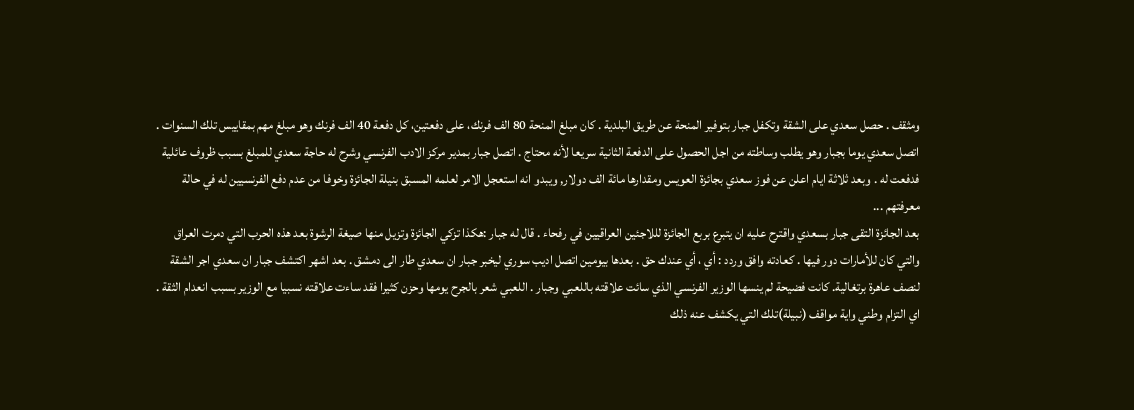ومثقف . حصل سعدي على الشقة وتكفل جبار بتوفير المنحة عن طريق البلدية . كان مبلغ المنحة 80 الف فرنك، على دفعتين، كل دفعة 40 الف فرنك وهو مبلغ مهم بمقاييس تلك السنوات . اتصل سعدي يوما بجبار وهو يطلب وساطته من اجل الحصول على الدفعة الثانية سريعا لأنه محتاج . اتصل جبار بمدير مركز الادب الفرنسي وشرح له حاجة سعدي للمبلغ بسبب ظروف عائلية فدفعت له . وبعد ثلاثة ايام اعلن عن فوز سعدي بجائزة العويس ومقدارها مائة الف دولار, ويبدو انه استعجل الامر لعلمه المسبق بنيلة الجائزة وخوفا من عدم دفع الفرنسيين له في حالة معرفتهم ...
بعد الجائزة التقى جبار بسعدي واقترح عليه ان يتبرع بربع الجائزة لللاجئين العراقيين في رفحاء . قال له جبار :هكذا تزكي الجائزة وتزيل منها صيغة الرشوة بعد هذه الحرب التي دمرت العراق والتي كان للأمارات دور فيها . كعادته وافق وردد : أي ، أي عندك حق . بعدها بيومين اتصل اديب سوري ليخبر جبار ان سعدي طار الى دمشق . بعد اشهر اكتشف جبار ان سعدي اجر الشقة لنصف عاهرة برتغالية. كانت فضيحة لم ينسها الوزير الفرنسي الذي سائت علاقته باللعبي وجبار . اللعبي شعر بالجرح يومها وحزن كثيرا فقد ساءت علاقته نسبيا مع الوزير بسبب انعدام الثقة .
اي التزام وطني واية مواقف (نبيلة)تلك التي يكشف عنه ذلك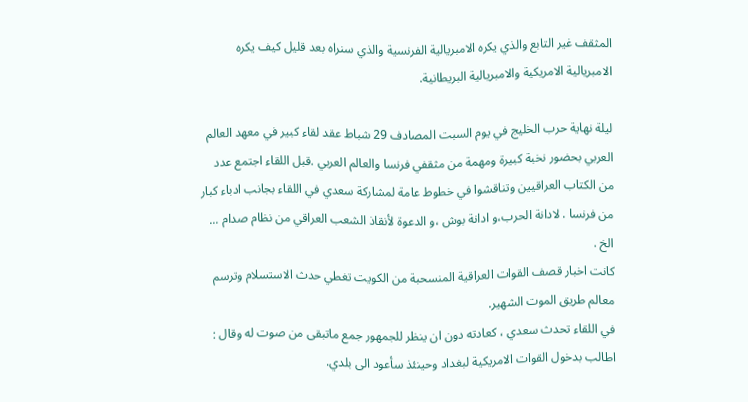المثقف غير التابع والذي يكره الامبريالية الفرنسية والذي سنراه بعد قليل كيف يكره الامبريالية الامريكية والامبريالية البريطانية.

ليلة نهاية حرب الخليج في يوم السبت المصادف 29 شباط عقد لقاء كبير في معهد العالم العربي بحضور نخبة كبيرة ومهمة من مثقفي فرنسا والعالم العربي .قبل اللقاء اجتمع عدد من الكتاب العراقيين وتناقشوا في خطوط عامة لمشاركة سعدي في اللقاء بجانب ادباء كبار من فرنسا . لادانة الحرب،و ادانة بوش ،و الدعوة لأنقاذ الشعب العراقي من نظام صدام ... الخ .
كانت اخبار قصف القوات العراقية المنسحبة من الكويت تغطي حدث الاستسلام وترسم معالم طريق الموت الشهير.
في اللقاء تحدث سعدي ، كعادته دون ان ينظر للجمهور جمع ماتبقى من صوت له وقال : اطالب بدخول القوات الامريكية لبغداد وحينئذ سأعود الى بلدي.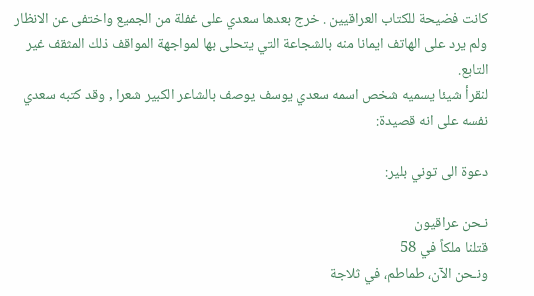كانت فضيحة للكتاب العراقيين . خرج بعدها سعدي على غفلة من الجميع واختفى عن الانظار ولم يرد على الهاتف ايمانا منه بالشجاعة التي يتحلى بها لمواجهة المواقف ذلك المثقف غير التابع.
لنقرأ شيئا يسميه شخص اسمه سعدي يوسف يوصف بالشاعر الكبير شعرا , وقد كتبه سعدي نفسه على انه قصيدة:

دعوة الى توني بلير:

نـحن عراقيون
قتلنا ملكاً في 58
ونـحن الآن، طماطم، في ثلاجة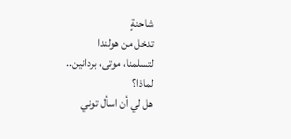شاحنةٍ
تدخل من هولندا
لتسلمنا، موتى، بردانين..
لماذا؟
هل لي أن اسأل توني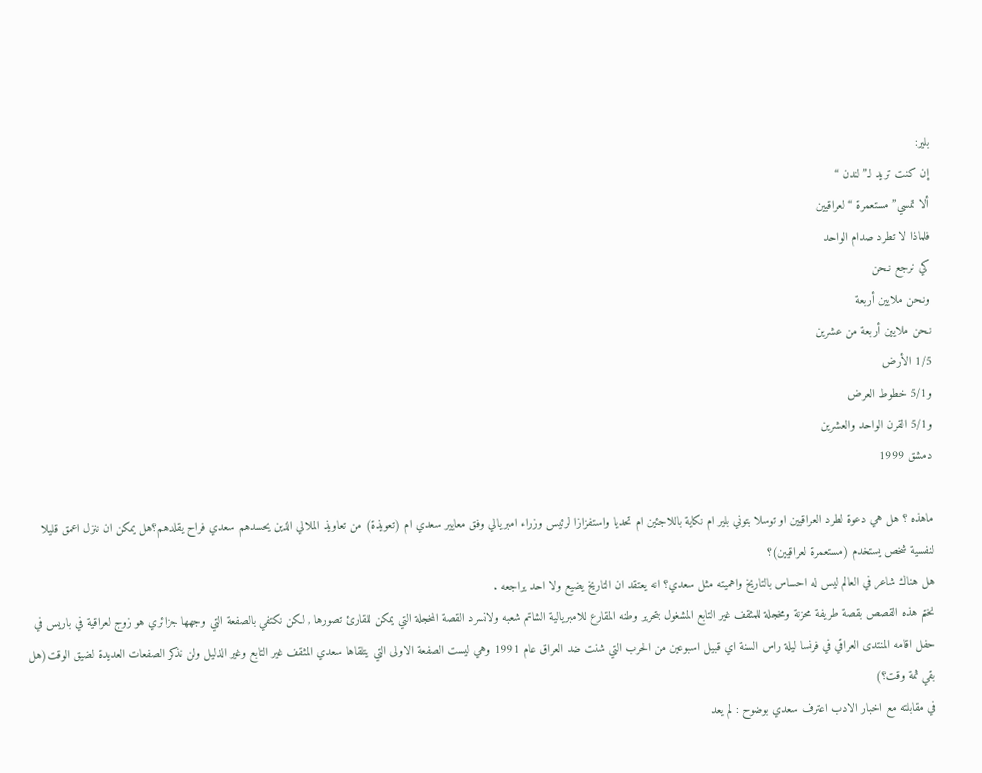بلير:
إن كنت تريد لـ”لندن “
ألا تمسي”مستعمرة “ لعراقيين
فلماذا لا تطرد صدام الواحد
كي نرجع نـحن
ونـحن ملايين أربعة
نـحن ملايين أربعة من عشرين
1/5 الأرض
و5/1 خطوط العرض
و5/1 القرن الواحد والعشرين
دمشق 1999

ماهذه ؟ هل هي دعوة لطرد العراقيين او توسلا بتوني بلير ام نكاية باللاجئين ام تحديا واستفزازا لرئيس وزراء امبريالي وفق معايير سعدي ام (تعويذة) من تعاويذ الملالي الذين يحسدهم سعدي فراح يقلدهم؟هل يمكن ان ننزل اعمق قليلا لنفسية شخص يستخدم (مستعمرة لعراقيين)؟
هل هناك شاعر في العالم ليس له احساس بالتاريخ واهميته مثل سعدي؟ انه يعتقد ان التاريخ يضيع ولا احد يراجعه .
نختم هذه القصص بقصة طريفة محزنة ومخجلة للمثقف غير التابع المشغول بتحرير وطنه المقارع للامبريالية الشاتم شعبه ولانسرد القصة المخجلة التي يمكن للقارئ تصورها , لكن نكتفي بالصفعة التي وجهها جزائري هو زوج لعراقية في باريس في حفل اقامه المنتدى العراقي في فرنسا ليلة راس السنة اي قبيل اسبوعين من الحرب التي شنت ضد العراق عام 1991 وهي ليست الصفعة الاولى التي يتلقاها سعدي المثقف غير التابع وغير الذليل ولن نذكر الصفعات العديدة لضيق الوقت(هل بقي ثمة وقت؟)
في مقابلته مع اخبار الادب اعترف سعدي بوضوح : لم يعد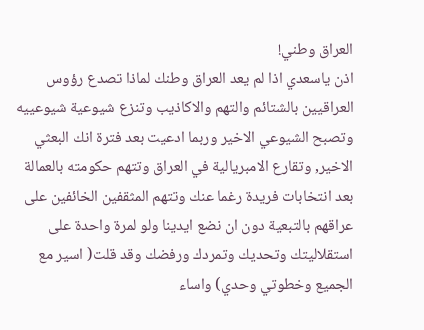العراق وطني!
اذن ياسعدي اذا لم يعد العراق وطنك لماذا تصدع رؤوس العراقيين بالشتائم والتهم والاكاذيب وتنزع شيوعية شيوعييه وتصبح الشيوعي الاخير وربما ادعيت بعد فترة انك البعثي الاخير, وتقارع الامبريالية في العراق وتتهم حكومته بالعمالة بعد انتخابات فريدة رغما عنك وتتهم المثقفين الخائفين على عراقهم بالتبعية دون ان نضع ايدينا ولو لمرة واحدة على استقلاليتك وتحديك وتمردك ورفضك وقد قلت( اسير مع الجميع وخطوتي وحدي) واساء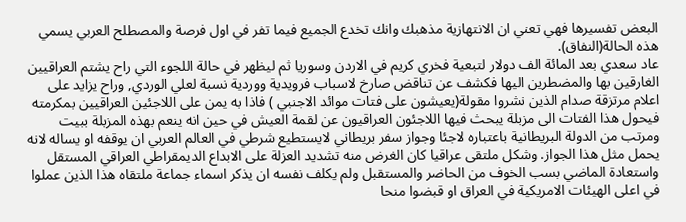البعض تفسيرها فهي تعني ان الانتهازية مذهبك وانك تخدع الجميع فيما تفر في اول فرصة والمصطلح العربي يسمي هذه الحالة(النفاق).
عاد سعدي بعد المائة الف دولار لتبعية فخري كريم في الاردن وسوريا ثم ليظهر في حالة اللجوء التي راح يشتم العراقيين الغارقين بها والمضطرين اليها فكشف عن تناقض صارخ لاسباب فرويدية ووردية نسبة لعلي الوردي, وراح يزايد على اعلام مرتزقة صدام الذين نشروا مقولة(يعيشون على فتات موائد الاجنبي ) فاذا به يمن على اللاجئين العراقيين بمكرمته فيحول هذا الفتات الى مزبلة يبحث فيها اللاجئون العراقيون عن لقمة العيش في حين انه ينعم بهذه المزبلة ببيت ومرتب من الدولة البريطانية باعتباره لاجئا وجواز سفر بريطاني لايستطيع شرطي في العالم العربي ان يوقفه او يساله لانه يحمل مثل هذا الجواز. وشكل ملتقى عراقيا كان الغرض منه تشديد العزلة على الابداع الديمقراطي العراقي المستقل واستعادة الماضي بسب الخوف من الحاضر والمستقبل ولم يكلف نفسه ان يذكر اسماء جماعة ملتقاه هذا الذين عملوا في اعلى الهيئات الامريكية في العراق او قبضوا منحا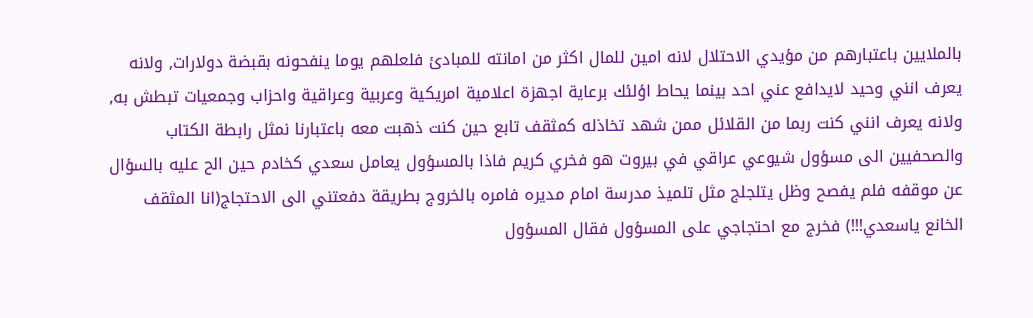بالملايين باعتبارهم من مؤيدي الاحتلال لانه امين للمال اكثر من امانته للمبادئ فلعلهم يوما ينفحونه بقبضة دولارات, ولانه يعرف انني وحيد لايدافع عني احد بينما يحاط اؤلئك برعاية اجهزة اعلامية امريكية وعربية وعراقية واحزاب وجمعيات تبطش به, ولانه يعرف انني كنت ربما من القلائل ممن شهد تخاذله كمثقف تابع حين كنت ذهبت معه باعتبارنا نمثل رابطة الكتاب والصحفيين الى مسؤول شيوعي عراقي في بيروت هو فخري كريم فاذا بالمسؤول يعامل سعدي كخادم حين الح عليه بالسؤال عن موقفه فلم يفصح وظل يتلجلج مثل تلميذ مدرسة امام مديره فامره بالخروج بطريقة دفعتني الى الاحتجاج(انا المثقف الخانع ياسعدي!!!) فخرج مع احتجاجي على المسؤول فقال المسؤول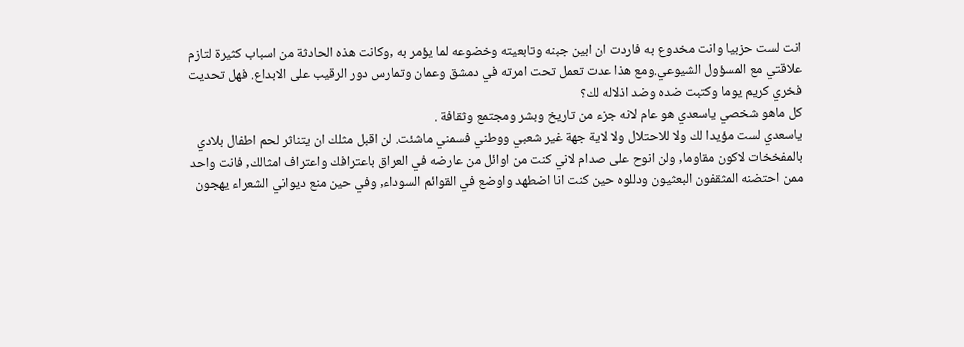انت لست حزبيا وانت مخدوع به فاردت ان ابين جبنه وتابعيته وخضوعه لما يؤمر به ,وكانت هذه الحادثة من اسباب كثيرة لتازم علاقتي مع المسؤول الشيوعي.ومع هذا عدت تعمل تحت امرته في دمشق وعمان وتمارس دور الرقيب على الابداع. فهل تحديت فخري كريم يوما وكتبت ضده وضد اذلاله لك؟
كل ماهو شخصي ياسعدي هو عام لانه جزء من تاريخ وبشر ومجتمع وثقافة .
ياسعدي لست مؤيدا لك ولا للاحتلال ولا لاية جهة غير شعبي ووطني فسمني ماشئت. لن اقبل مثلك ان يتناثر لحم اطفال بلادي بالمفخخات لاكون مقاوما, ولن انوح على صدام لاني كنت من اوائل من عارضه في العراق باعترافك واعتراف امثالك, فانت واحد ممن احتضنه المثقفون البعثيون ودللوه حين كنت انا اضطهد واوضع في القوائم السوداء, وفي حين منع ديواني الشعراء يهجون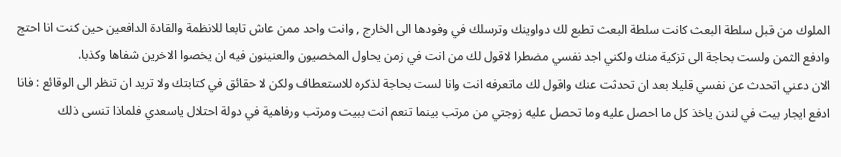الملوك من قبل سلطة البعث كانت سلطة البعث تطبع لك دواوينك وترسلك في وفودها الى الخارج , وانت واحد ممن عاش تابعا للانظمة والقادة الدافعين حين كنت انا احتج وادفع الثمن ولست بحاجة الى تزكية منك ولكني اجد نفسي مضطرا لاقول لك من انت في زمن يحاول المخصيون والعنينون فيه ان يخصوا الاخرين شفاها وكذبا.
الان دعني اتحدث عن نفسي قليلا بعد ان تحدثت عنك واقول لك ماتعرفه انت وانا لست بحاجة لذكره للاستعطاف ولكن لا حقائق في كتابتك ولا تريد ان تنظر الى الوقائع : فانا ادفع ايجار بيت في لندن ياخذ كل ما احصل عليه وما تحصل عليه زوجتي من مرتب بينما تنعم انت ببيت ومرتب ورفاهية في دولة احتلال ياسعدي فلماذا تنسى ذلك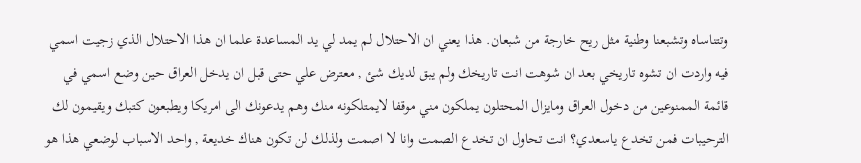وتتناساه وتشبعنا وطنية مثل ريح خارجة من شبعان. هذا يعني ان الاحتلال لم يمد لي يد المساعدة علما ان هذا الاحتلال الذي زجيت اسمي فيه واردت ان تشوه تاريخي بعد ان شوهت انت تاريخك ولم يبق لديك شئ , معترض علي حتى قبل ان يدخل العراق حين وضع اسمي في قائمة الممنوعين من دخول العراق ومايزال المحتلون يملكون مني موقفا لايمتلكونه منك وهم يدعونك الى امريكا ويطبعون كتبك ويقيمون لك الترحيبات فمن تخدع ياسعدي؟ انت تحاول ان تخدع الصمت وانا لا اصمت ولذلك لن تكون هناك خديعة , واحد الاسباب لوضعي هذا هو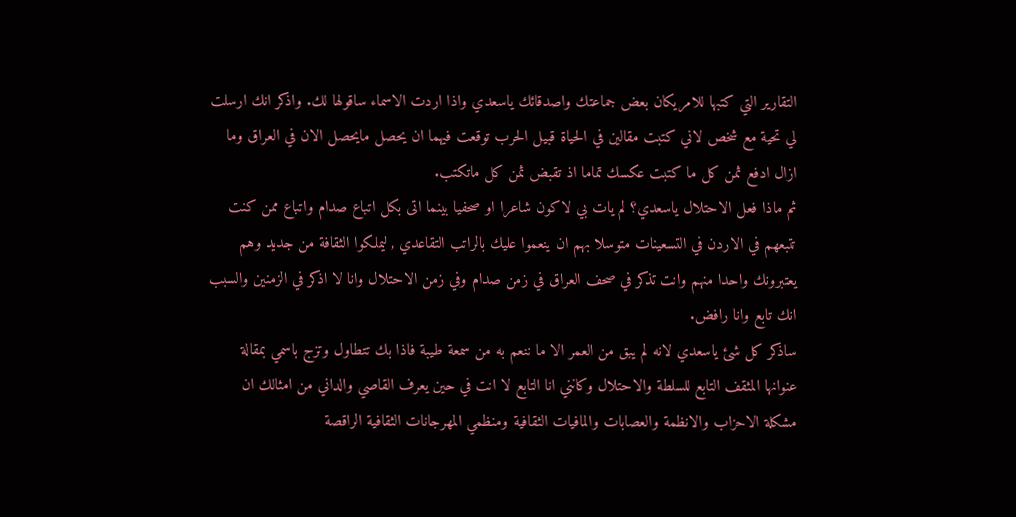التقارير التي كتبها للامريكان بعض جماعتك واصدقائك ياسعدي واذا اردت الاسماء ساقولها لك. واذكر انك ارسلت لي تحية مع شخص لاني كتبت مقالين في الحياة قبيل الحرب توقعت فيهما ان يحصل مايحصل الان في العراق وما ازال ادفع ثمن كل ما كتبت عكسك تماما اذ تقبض ثمن كل ماتكتب.
ثم ماذا فعل الاحتلال ياسعدي؟ لم يات بي لاكون شاعرا او صحفيا بينما اتى بكل اتباع صدام واتباع ممن كنت تتبعهم في الاردن في التسعينات متوسلا بهم ان ينعموا عليك بالراتب التقاعدي , ليملكوا الثقافة من جديد وهم يعتبرونك واحدا منهم وانت تذكر في صحف العراق في زمن صدام وفي زمن الاحتلال وانا لا اذكر في الزمنين والسبب انك تابع وانا رافض.
ساذكر كل شئ ياسعدي لانه لم يبق من العمر الا ما ننعم به من سمعة طيبة فاذا بك تتطاول وتزج باسمي بمقالة عنوانها المثقف التابع للسلطة والاحتلال وكانني انا التابع لا انت في حين يعرف القاصي والداني من امثالك ان مشكلة الاحزاب والانظمة والعصابات والمافيات الثقافية ومنظمي المهرجانات الثقافية الراقصة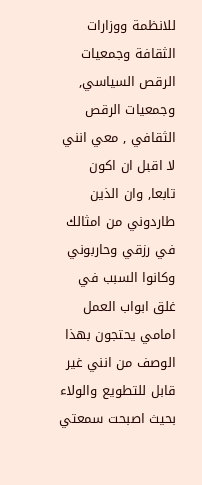للانظمة ووزارات الثقافة وجمعيات الرقص السياسي, وجمعيات الرقص الثقافي , معي انني لا اقبل ان اكون تابعا, وان الذين طاردوني من امثالك في رزقي وحاربوني وكانوا السبب في غلق ابواب العمل امامي يحتجون بهذا الوصف من انني غير قابل للتطويع والولاء بحيث اصبحت سمعتي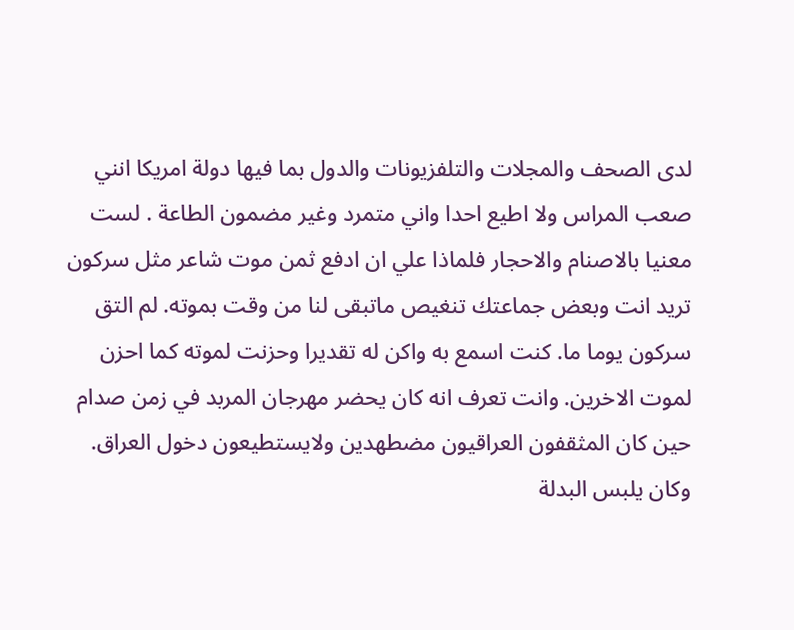لدى الصحف والمجلات والتلفزيونات والدول بما فيها دولة امريكا انني صعب المراس ولا اطيع احدا واني متمرد وغير مضمون الطاعة . لست معنيا بالاصنام والاحجار فلماذا علي ان ادفع ثمن موت شاعر مثل سركون تريد انت وبعض جماعتك تنغيص ماتبقى لنا من وقت بموته. لم التق سركون يوما ما. كنت اسمع به واكن له تقديرا وحزنت لموته كما احزن لموت الاخرين. وانت تعرف انه كان يحضر مهرجان المربد في زمن صدام حين كان المثقفون العراقيون مضطهدين ولايستطيعون دخول العراق. وكان يلبس البدلة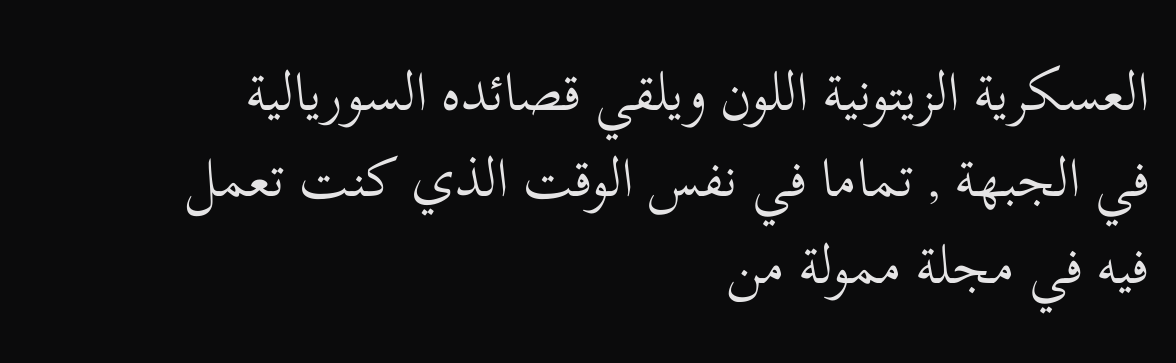العسكرية الزيتونية اللون ويلقي قصائده السوريالية في الجبهة , تماما في نفس الوقت الذي كنت تعمل فيه في مجلة ممولة من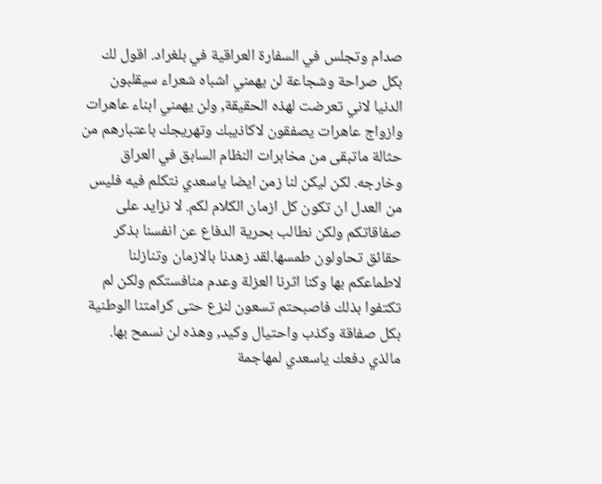صدام وتجلس في السفارة العراقية في بلغراد. اقول لك بكل صراحة وشجاعة لن يهمني اشباه شعراء سيقلبون الدنيا لاني تعرضت لهذه الحقيقة, ولن يهمني ابناء عاهرات وازواج عاهرات يصفقون لاكاذيبك وتهريجك باعتبارهم من حثالة ماتبقى من مخابرات النظام السابق في العراق وخارجه. لكن ليكن لنا زمن ايضا ياسعدي نتكلم فيه فليس من العدل ان تكون كل ازمان الكلام لكم. لا نزايد على صفاقاتكم ولكن نطالب بحرية الدفاع عن انفسنا بذكر حقائق تحاولون طمسها.لقد زهدنا بالازمان وتنازلنا لاطماعكم بها وكنا اثرنا العزلة وعدم منافستكم ولكن لم تكتفوا بذلك فاصبحتم تسعون لنزع حتى كرامتنا الوطنية بكل صفاقة وكذب واحتيال وكيد, وهذه لن نسمح بها.
مالذي دفعك ياسعدي لمهاجمة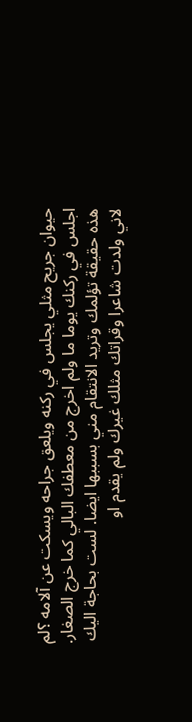حيوان جريح مثلي يجلس في ركنه ويلعق جراحه ويسكت عن آلامه ؟لم اجلس في ركنك يوما ما ولم اخرج من معطفك البالي كما خرج الصغار. هذه حقيقة تؤلمك وتريد الانتقام مني بسببها ايضا. لست بحاجة اليك لاني ولدت شاعرا وقراتك مثلك غيرك ولم يقدم او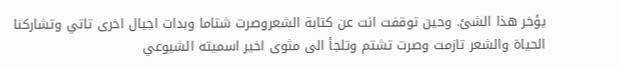يؤخر هذا الشئ. وحين توقفت انت عن كتابة الشعروصرت شتاما وبدات اجيال اخرى تاتي وتشاركنا الحياة والشعر تازمت وصرت تشتم وتلجأ الى مثوى اخير اسميته الشيوعي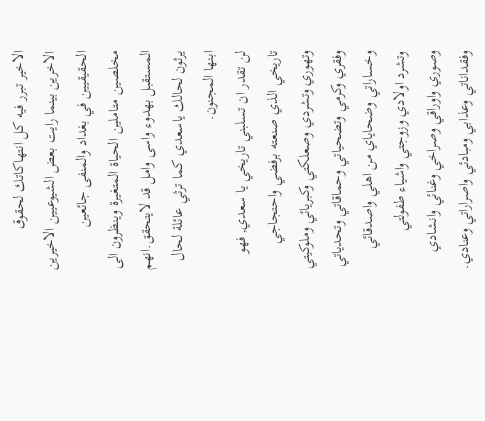الاخير تبرر فيه كل انتهاكاتك لحقوق الاخرين بينما رايت بعض الشيوعيين الاخيرين الحقيقيين في بغداد والمنفى جائعين مخلصين متاملين الحياة المتغيرة وينظرون الى المستقبل بهدوء واسى وامل قد لايتحقق.انهم يرثون لحالك ياسعدي كما ترثي عائلة لحال ابنها المجنون.
لن تقدر ان تسلبني تاريخي يا سعدي, فهو تاريخي الذي صنعته برفضي واحتجاجي وتهوري وتشردي وصعلكتي وكبريائي وملوكيتي وفقري وكرمي وتضحياتي وحماقاتي وتحدياتي وخساراتي وضحاياي من اهلي واصدقائي وتشرد اولادي وزوجتي واشياء طفولتي وصوري واوراقي وصراخي وغنائي وانشادي وفقداناتي وعذابي ومبادئي واصراراتي وعنادي.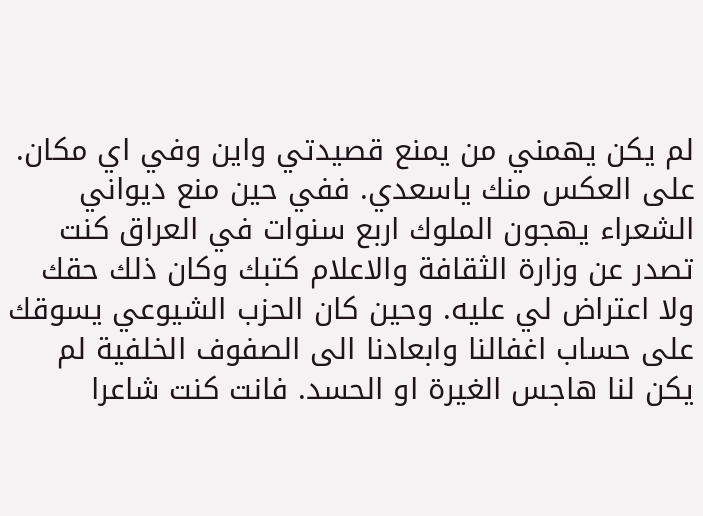لم يكن يهمني من يمنع قصيدتي واين وفي اي مكان. على العكس منك ياسعدي. ففي حين منع ديواني الشعراء يهجون الملوك اربع سنوات في العراق كنت تصدر عن وزارة الثقافة والاعلام كتبك وكان ذلك حقك ولا اعتراض لي عليه. وحين كان الحزب الشيوعي يسوقك على حساب اغفالنا وابعادنا الى الصفوف الخلفية لم يكن لنا هاجس الغيرة او الحسد. فانت كنت شاعرا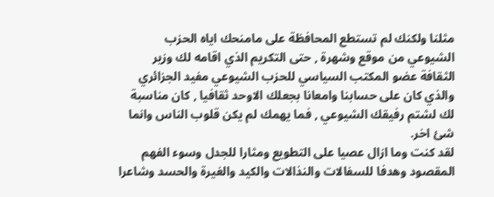مثلنا ولكنك لم تستطع المحافظة على مامنحك اياه الحزب الشيوعي من موقع وشهرة , حتى التكريم الذي اقامه لك وزير الثقافة عضو المكتب السياسي للحزب الشيوعي مفيد الجزائري والذي كان على حسابنا وامعانا بجعلك الاوحد ثقافيا , كان مناسبة لك لشتم رفيقك الشيوعي , فما يهمك لم يكن قلوب الناس وانما شئ اخر.
لقد كنت وما ازال عصيا على التطويع ومثارا للجدل وسوء الفهم المقصود وهدفا للسفالات والنذالات والكيد والغيرة والحسد وشاعرا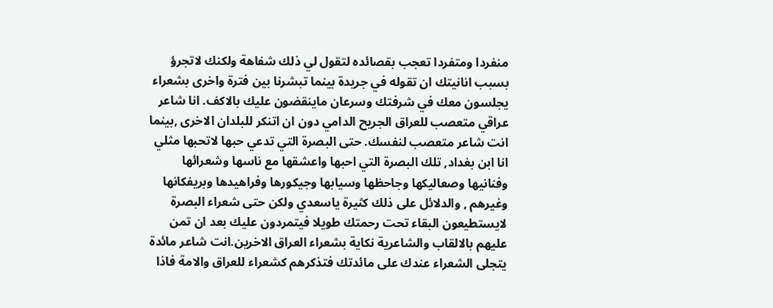منفردا ومتفردا تعجب بقصائده لتقول لي ذلك شفاهة ولكنك لاتجرؤ بسبب انانيتك ان تقوله في جريدة بينما تبشرنا بين فترة واخرى بشعراء يجلسون معك في شرفتك وسرعان ماينقضون عليك بالاكف. انا شاعر عراقي متعصب للعراق الجريح الدامي دون ان اتنكر للبلدان الاخرى ,بينما انت شاعر متعصب لنفسك. حتى البصرة التي تدعي حبها لاتحبها مثلي انا ابن بغداد, تلك البصرة التي احبها واعشقها مع ناسها وشعرائها وفنانيها وصعاليكها وجاحظها وسيابها وجيكورها وفراهيدها وبريفكانها وغيرهم , والدلائل على ذلك كثيرة ياسعدي ولكن حتى شعراء البصرة لايستطيعون البقاء تحت رحمتك طويلا فيتمردون عليك بعد ان تمن عليهم بالالقاب والشاعرية نكاية بشعراء العراق الاخرين.انت شاعر مائدة يتجلى الشعراء عندك على مائدتك فتذكرهم كشعراء للعراق والامة فاذا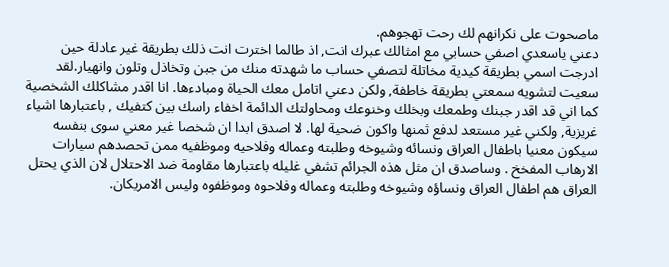ماصحوت على نكرانهم لك رحت تهجوهم.
دعني ياسعدي اصفي حسابي مع امثالك عبرك انت, اذ طالما اخترت انت ذلك بطريقة غير عادلة حين ادرجت اسمي بطريقة كيدية مخاتلة لتصفي حساب ما شهدته منك من جبن وتخاذل وتلون وانهيار.لقد سعيت لتشويه سمعتي بطريقة خاطفة, ولكن دعني اتامل معك الحياة ومبادءها. انا اقدر مشاكلك الشخصية كما اني قد اقدر جبنك وطمعك وبخلك وخنوعك ومحاولتك الدائمة اخفاء راسك بين كتفيك , باعتبارها اشياء غريزية, ولكني غير مستعد لدفع ثمنها واكون ضحية لها. لا اصدق ابدا ان شخصا غير معني سوى بنفسه سيكون معنيا باطفال العراق ونسائه وشيوخه وطلبته وعماله وفلاحيه وموظفيه ممن تحصدهم سيارات الارهاب المفخخ . وساصدق ان مثل هذه الجرائم تشفي غليله باعتبارها مقاومة ضد الاحتلال لان الذي يحتل العراق هم اطفال العراق ونساؤه وشيوخه وطلبته وعماله وفلاحوه وموظفوه وليس الامريكان.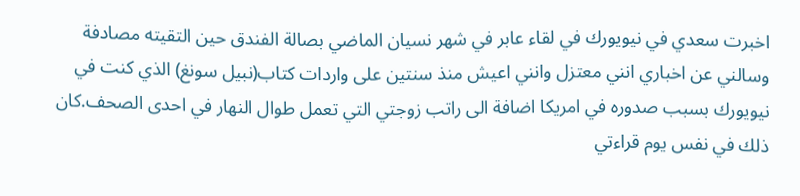اخبرت سعدي في نيويورك في لقاء عابر في شهر نسيان الماضي بصالة الفندق حين التقيته مصادفة وسالني عن اخباري انني معتزل وانني اعيش منذ سنتين على واردات كتاب(نبيل سونغ) الذي كنت في نيويورك بسبب صدوره في امريكا اضافة الى راتب زوجتي التي تعمل طوال النهار في احدى الصحف.كان ذلك في نفس يوم قراءتي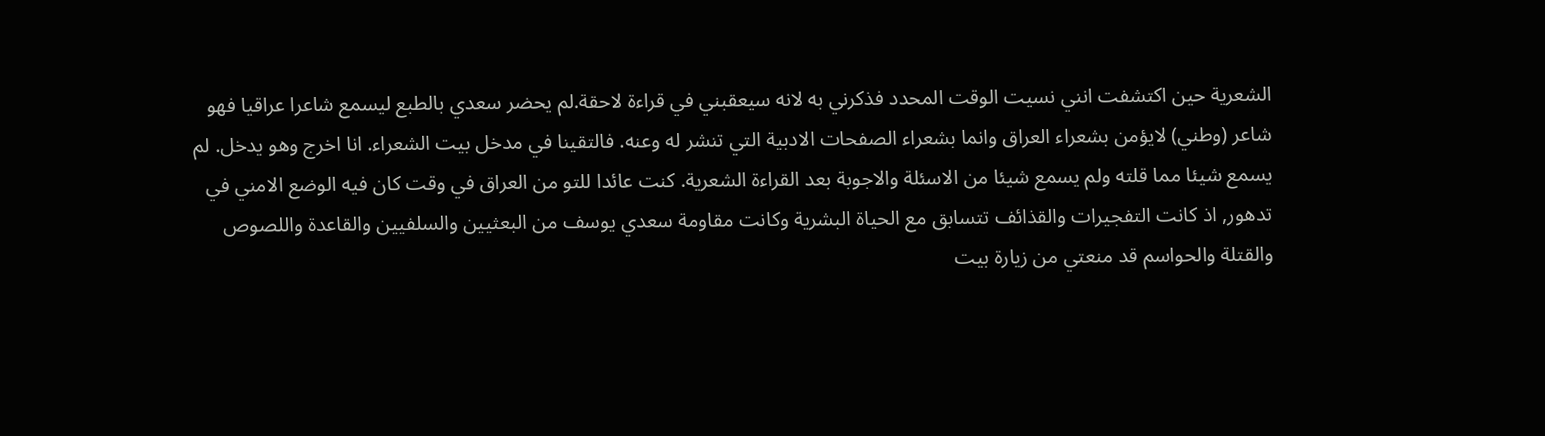الشعرية حين اكتشفت انني نسيت الوقت المحدد فذكرني به لانه سيعقبني في قراءة لاحقة.لم يحضر سعدي بالطبع ليسمع شاعرا عراقيا فهو شاعر (وطني) لايؤمن بشعراء العراق وانما بشعراء الصفحات الادبية التي تنشر له وعنه. فالتقينا في مدخل بيت الشعراء. انا اخرج وهو يدخل. لم يسمع شيئا مما قلته ولم يسمع شيئا من الاسئلة والاجوبة بعد القراءة الشعرية. كنت عائدا للتو من العراق في وقت كان فيه الوضع الامني في تدهور, اذ كانت التفجيرات والقذائف تتسابق مع الحياة البشرية وكانت مقاومة سعدي يوسف من البعثيين والسلفيين والقاعدة واللصوص والقتلة والحواسم قد منعتي من زيارة بيت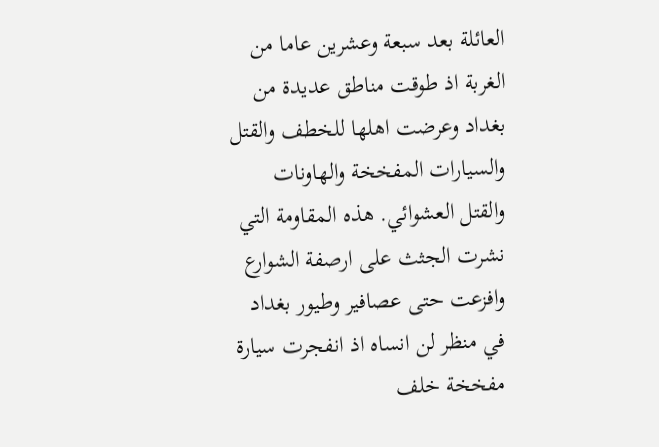العائلة بعد سبعة وعشرين عاما من الغربة اذ طوقت مناطق عديدة من بغداد وعرضت اهلها للخطف والقتل والسيارات المفخخة والهاونات والقتل العشوائي. هذه المقاومة التي نشرت الجثث على ارصفة الشوارع وافزعت حتى عصافير وطيور بغداد في منظر لن انساه اذ انفجرت سيارة مفخخة خلف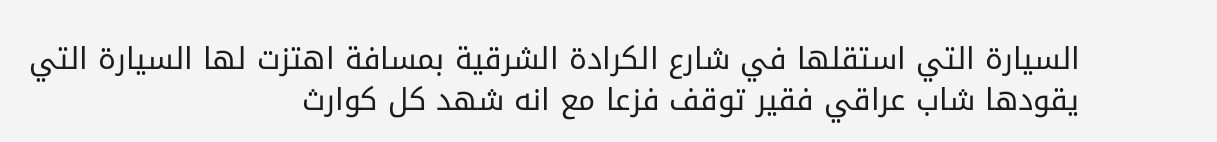السيارة التي استقلها في شارع الكرادة الشرقية بمسافة اهتزت لها السيارة التي يقودها شاب عراقي فقير توقف فزعا مع انه شهد كل كوارث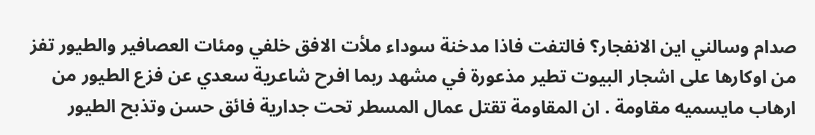صدام وسالني اين الانفجار؟ فالتفت فاذا مدخنة سوداء ملأت الافق خلفي ومئات العصافير والطيور تفز من اوكارها على اشجار البيوت تطير مذعورة في مشهد ربما افرح شاعرية سعدي عن فزع الطيور من ارهاب مايسميه مقاومة . ان المقاومة تقتل عمال المسطر تحت جدارية فائق حسن وتذبح الطيور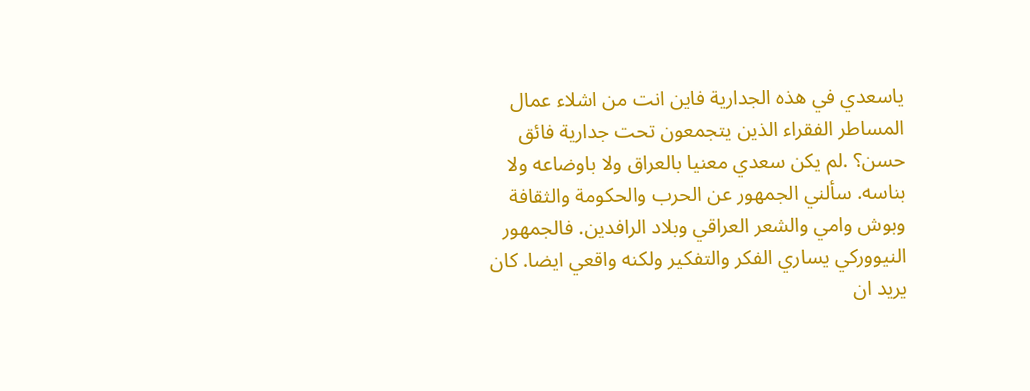ياسعدي في هذه الجدارية فاين انت من اشلاء عمال المساطر الفقراء الذين يتجمعون تحت جدارية فائق حسن؟ .لم يكن سعدي معنيا بالعراق ولا باوضاعه ولا بناسه. سألني الجمهور عن الحرب والحكومة والثقافة وبوش وامي والشعر العراقي وبلاد الرافدين. فالجمهور النيووركي يساري الفكر والتفكير ولكنه واقعي ايضا. كان يريد ان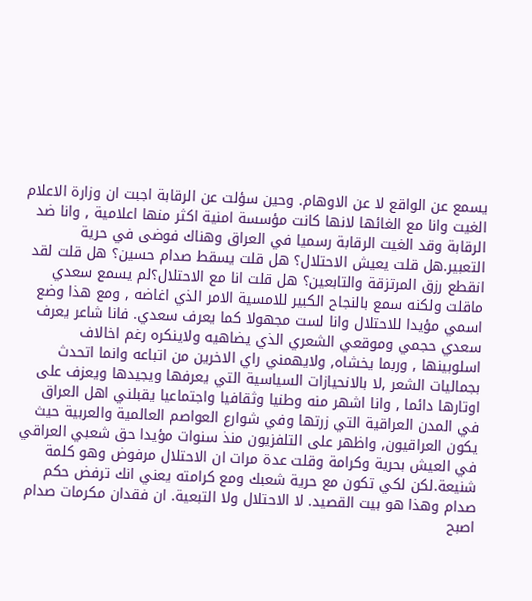يسمع عن الواقع لا عن الاوهام. وحين سؤلت عن الرقابة اجبت ان وزارة الاعلام الغيت وانا مع الغائها لانها كانت مؤسسة امنية اكثر منها اعلامية , وانا ضد الرقابة وقد الغيت الرقابة رسميا في العراق وهناك فوضى في حرية التعبير.هل قلت يعيش الاحتلال؟ هل قلت يسقط صدام حسين؟ هل قلت لقد انقطع رزق المرتزقة والتابعين؟ هل قلت انا مع الاحتلال؟لم يسمع سعدي ماقلت ولكنه سمع بالنجاح الكبير للامسية الامر الذي اغاضه , ومع هذا وضع اسمي مؤيدا للاحتلال وانا لست مجهولا كما يعرف سعدي. فانا شاعر يعرف سعدي حجمي وموقعي الشعري الذي يضاهيه ولاينكره رغم اخالاف اسلوبينها , وربما يخشاه, ولايهمني راي الاخرين من اتباعه وانما اتحدث بجماليات الشعر ,لا بالانحيازات السياسية التي يعرفها ويجيدها ويعزف على اوتارها دائما , وانا اشهر منه وطنيا وثقافيا واجتماعيا يقبلني اهل العراق في المدن العراقية التي زرتها وفي شوارع العواصم العالمية والعربية حيث يكون العراقيون, واظهر على التلفزيون منذ سنوات مؤيدا حق شعبي العراقي في العيش بحرية وكرامة وقلت عدة مرات ان الاحتلال مرفوض وهو كلمة شنيعة.لكن لكي تكون مع حرية شعبك ومع كرامته يعني انك ترفض حكم صدام وهذا هو بيت القصيد. لا الاحتلال ولا التبعية. ان فقدان مكرمات صدام اصبح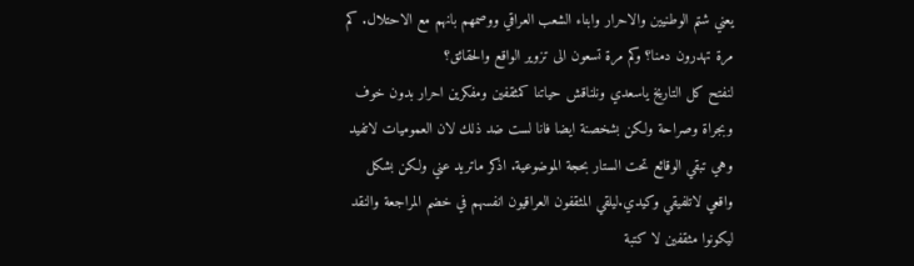يعني شتم الوطنيين والاحرار وابناء الشعب العراقي ووصمهم بانهم مع الاحتلال. كم مرة تهدرون دمنا؟ وكم مرة تسعون الى تزوير الواقع والحقائق؟
لنفتح كل التاريخ ياسعدي ونلناقش حياتنا كمثقفين ومفكرين احرار بدون خوف وبجراة وصراحة ولكن بشخصنة ايضا فانا لست ضد ذلك لان العموميات لاتفيد وهي تبقي الوقائع تحت الستار بحجة الموضوعية. اذكر ماتريد عني ولكن بشكل واقعي لاتلفيقي وكيدي.ليلقي المثقفون العراقيون انفسهم في خضم المراجعة والنقد ليكونوا مثقفين لا كتبة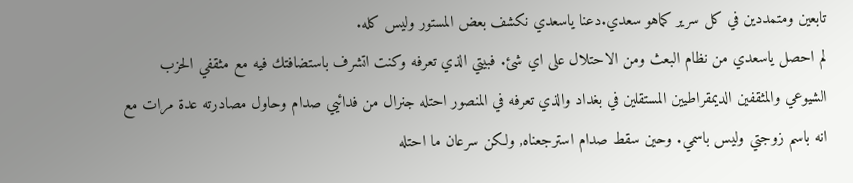تابعين ومتمددين في كل سرير كماهو سعدي.دعنا ياسعدي نكشف بعض المستور وليس كله.
لم احصل ياسعدي من نظام البعث ومن الاحتلال على اي شئ. فبيتي الذي تعرفه وكنت اتشرف باستضافتك فيه مع مثقفي الحزب الشيوعي والمثقفين الديمقراطيين المستقلين في بغداد والذي تعرفه في المنصور احتله جنرال من فدائيي صدام وحاول مصادرته عدة مرات مع انه باسم زوجتي وليس باسمي. وحين سقط صدام استرجعناه, ولكن سرعان ما احتله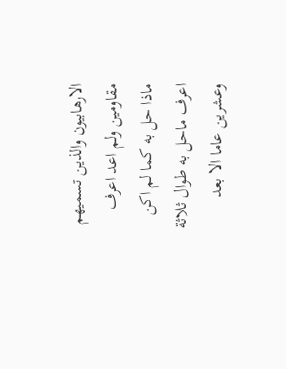الارهابيون والذين تسميهم مقاومين ولم اعد اعرف ماذا حل به كما لم اكن اعرف ماحل به طوال ثلاثة وعشرين عاما الا بعد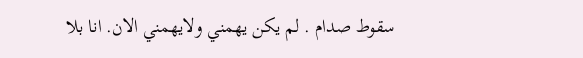سقوط صدام . لم يكن يهمني ولايهمني الان. انا بلا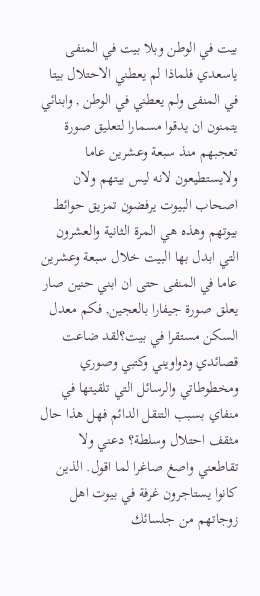بيت في الوطن وبلا بيت في المنفى ياسعدي فلماذا لم يعطني الاحتلال بيتا في المنفى ولم يعطني في الوطن , وابنائي يتمنون ان يدقوا مسمارا لتعليق صورة تعجبهم منذ سبعة وعشرين عاما ولايستطيعون لانه ليس بيتهم ولان اصحاب البيوت يرفضون تمزيق حوائط بيوتهم وهذه هي المرة الثانية والعشرون التي ابدل بها البيت خلال سبعة وعشرين عاما في المنفى حتى ان ابني حنين صار يعلق صورة جيفارا بالعجين, فكم معدل السكن مستقرا في بيت؟لقد ضاعت قصائدي ودواويني وكتبي وصوري ومخطوطاتي والرسائل التي تلقيتها في منفاي بسبب التنقل الدائم فهل هذا حال مثقف احتلال وسلطة؟ دعني ولا تقاطعني واصغ صاغرا لما اقول. الذين كانوا يستاجرون غرفة في بيوت اهل زوجاتهم من جلسائك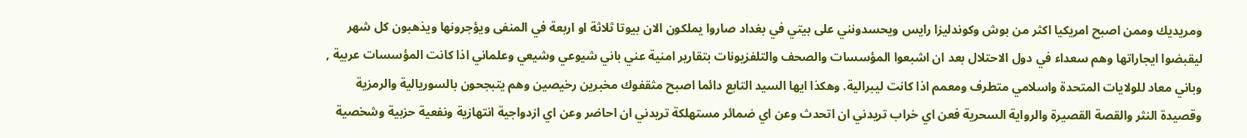ومريديك وممن اصبح امريكيا اكثر من بوش وكوندليزا رايس ويحسدونني على بيتي في بغداد صاروا يملكون الان بيوتا ثلاثة او اربعة في المنفى ويؤجرونها ويذهبون كل شهر ليقبضوا ايجاراتها وهم سعداء في دول الاحتلال بعد ان اشبعوا المؤسسات والصحف والتلفزيونات بتقارير امنية عني باني شيوعي وشيعي وعلماني اذا كانت المؤسسات عربية , وباني معاد للولايات المتحدة واسلامي متطرف ومعمم اذا كانت ليبرالية. وهكذا ايها السيد التابع دائما اصبح مثقفوك مخبرين رخيصين وهم يتبجحون بالسوريالية والرمزية وقصيدة النثر والقصة القصيرة والرواية السحرية فعن اي خراب تريدني ان اتحدث وعن اي ضمائر مستهلكة تريدني ان احاضر وعن اي ازدواجية انتهازية ونفعية حزبية وشخصية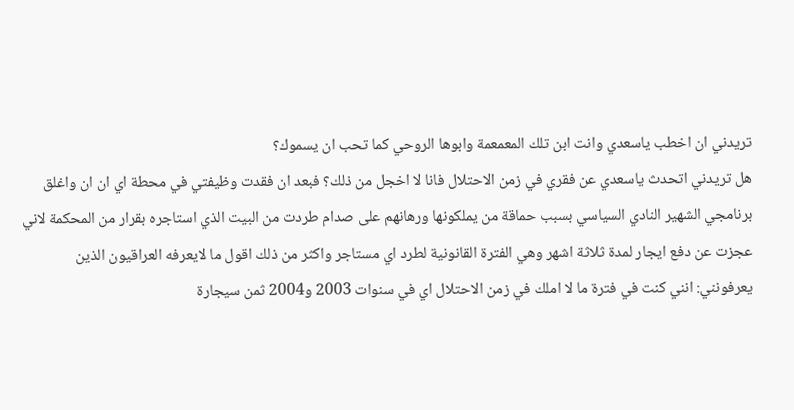تريدني ان اخطب ياسعدي وانت ابن تلك المعمعمة وابوها الروحي كما تحب ان يسموك؟
هل تريدني اتحدث ياسعدي عن فقري في زمن الاحتلال فانا لا اخجل من ذلك؟ فبعد ان فقدت وظيفتي في محطة اي ان ان واغلق برنامجي الشهير النادي السياسي بسبب حماقة من يملكونها ورهانهم على صدام طردت من البيت الذي استاجره بقرار من المحكمة لاني عجزت عن دفع ايجار لمدة ثلاثة اشهر وهي الفترة القانونية لطرد اي مستاجر واكثر من ذلك اقول ما لايعرفه العراقيون الذين يعرفونني: انني كنت في فترة ما لا املك في زمن الاحتلال اي في سنوات 2003 و2004 ثمن سيجارة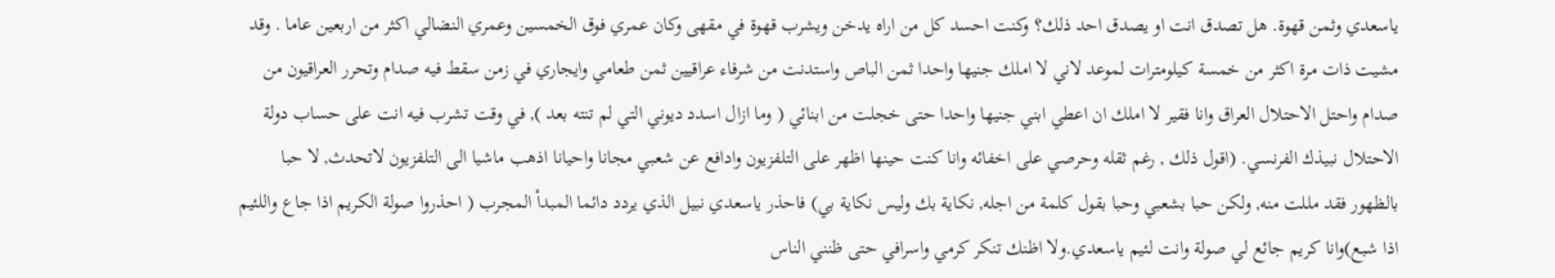ياسعدي وثمن قهوة. هل تصدق انت او يصدق احد ذلك؟ وكنت احسد كل من اراه يدخن ويشرب قهوة في مقهى وكان عمري فوق الخمسين وعمري النضالي اكثر من اربعين عاما . وقد مشيت ذات مرة اكثر من خمسة كيلومترات لموعد لاني لا املك جنيها واحدا ثمن الباص واستدنت من شرفاء عراقيين ثمن طعامي وايجاري في زمن سقط فيه صدام وتحرر العراقيون من صدام واحتل الاحتلال العراق وانا فقير لا املك ان اعطي ابني جنيها واحدا حتى خجلت من ابنائي ( وما ازال اسدد ديوني التي لم تنته بعد ), في وقت تشرب فيه انت على حساب دولة الاحتلال نبيذك الفرنسي. (اقول ذلك , رغم ثقله وحرصي على اخفائه وانا كنت حينها اظهر على التلفزيون وادافع عن شعبي مجانا واحيانا اذهب ماشيا الى التلفزيون لاتحدث, لا حبا بالظهور فقد مللت منه, ولكن حبا بشعبي وحبا بقول كلمة من اجله, نكاية بك وليس نكاية بي) فاحذر ياسعدي نبيل الذي يردد دائما المبدأ المجرب ( احذروا صولة الكريم اذا جاع واللئيم اذا شبع)وانا كريم جائع لي صولة وانت لئيم ياسعدي.ولا اظنك تنكر كرمي واسرافي حتى ظنني الناس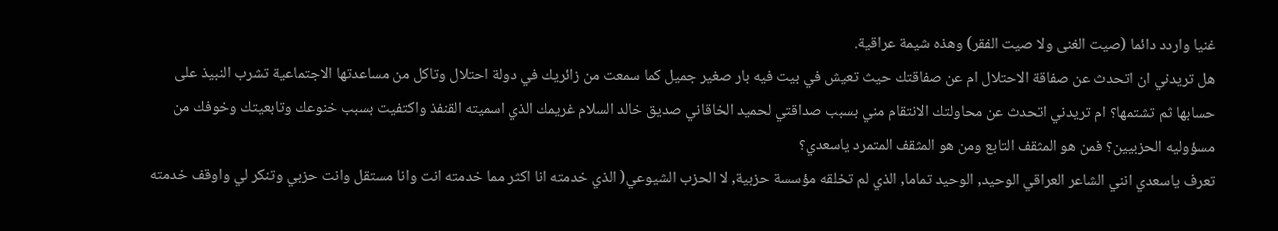غنيا واردد دائما (صيت الغنى ولا صيت الفقر) وهذه شيمة عراقية.
هل تريدني ان اتحدث عن صفاقة الاحتلال ام عن صفاقتك حيث تعيش في بيت فيه بار صغير جميل كما سمعت من زائريك في دولة احتلال وتاكل من مساعدتها الاجتماعية تشرب النبيذ على حسابها ثم تشتمها؟ ام تريدني اتحدث عن محاولتك الانتقام مني بسبب صداقتي لحميد الخاقاني صديق خالد السلام غريمك الذي اسميته القنفذ واكتفيت بسبب خنوعك وتابعيتك وخوفك من مسؤوليه الحزبيين؟ فمن هو المثقف التابع ومن هو المثقف المتمرد ياسعدي؟
تعرف ياسعدي انني الشاعر العراقي الوحيد, الوحيد تماما, الذي لم تخلقه مؤسسة حزبية, لا الحزب الشيوعي( الذي خدمته انا اكثر مما خدمته انت وانا مستقل وانت حزبي وتنكر لي واوقف خدمته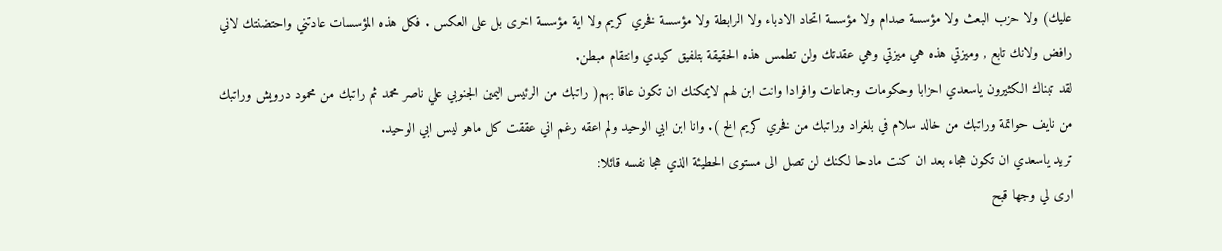عليك) ولا حزب البعث ولا مؤسسة صدام ولا مؤسسة اتحاد الادباء ولا الرابطة ولا مؤسسة فخري كريم ولا اية مؤسسة اخرى بل على العكس . فكل هذه المؤسسات عادتني واحتضنتك لاني رافض ولانك تابع , وميزتي هذه هي ميزتي وهي عقدتك ولن تطمس هذه الحقيقة بتلفيق كيدي وانتقام مبطن.
لقد تبناك الكثيرون ياسعدي احزابا وحكومات وجماعات وافرادا وانت ابن لهم لايمكنك ان تكون عاقا بهم( راتبك من الرئيس اليمين الجنوبي علي ناصر محمد ثم راتبك من محمود درويش وراتبك من نايف حواتمة وراتبك من خالد سلام في بلغراد وراتبك من فخري كريم الخ ). وانا ابن ابي الوحيد ولم اعقه رغم اني عققت كل ماهو ليس ابي الوحيد.
تريد ياسعدي ان تكون هجاء بعد ان كنت مادحا لكنك لن تصل الى مستوى الحطيئة الذي هجا نفسه قائلا:
ارى لي وجها قبح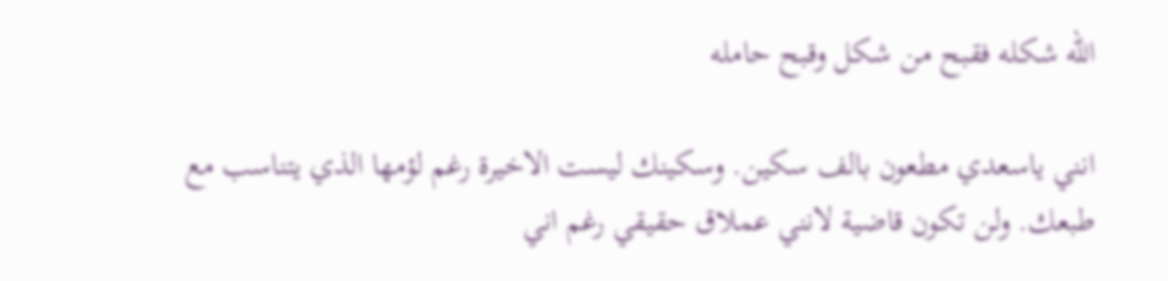الله شكله فقبح من شكل وقبح حامله

انني ياسعدي مطعون بالف سكين. وسكينك ليست الاخيرة رغم لؤمها الذي يتناسب مع طبعك. ولن تكون قاضية لانني عملاق حقيقي رغم اني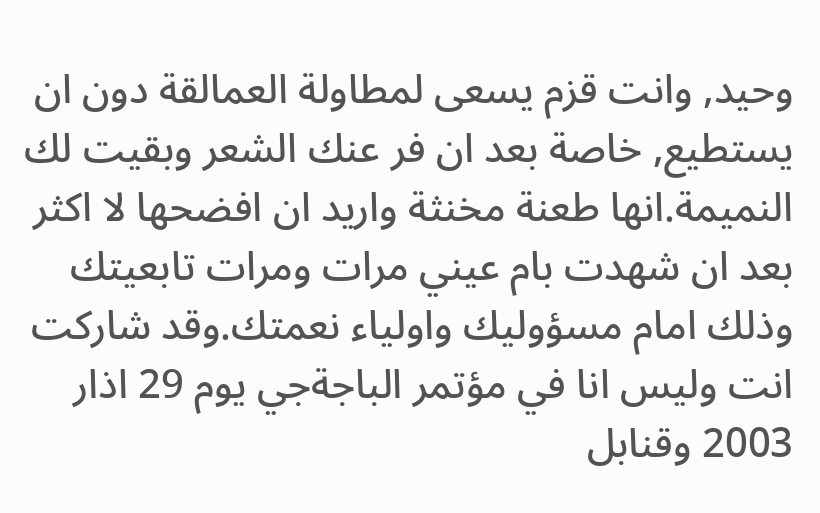وحيد, وانت قزم يسعى لمطاولة العمالقة دون ان يستطيع, خاصة بعد ان فر عنك الشعر وبقيت لك النميمة.انها طعنة مخنثة واريد ان افضحها لا اكثر بعد ان شهدت بام عيني مرات ومرات تابعيتك وذلك امام مسؤوليك واولياء نعمتك.وقد شاركت انت وليس انا في مؤتمر الباجةجي يوم 29 اذار 2003 وقنابل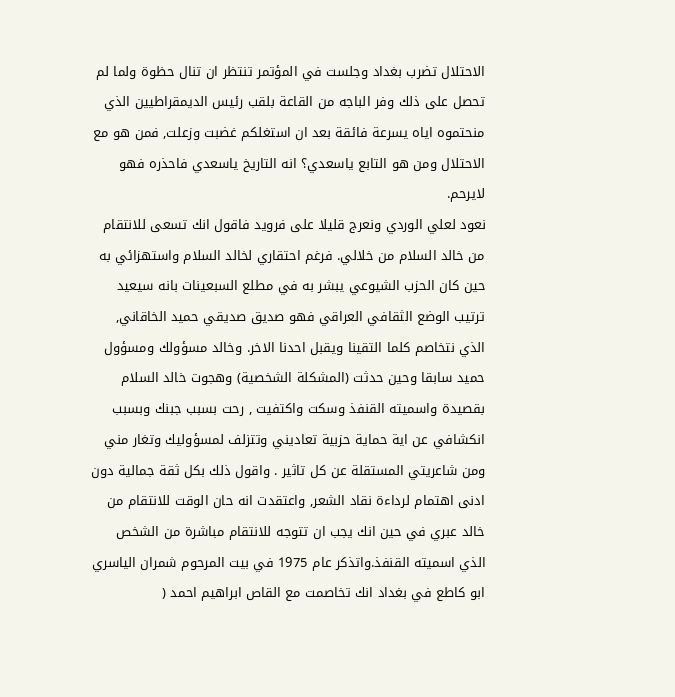الاحتلال تضرب بغداد وجلست في المؤتمر تنتظر ان تنال حظوة ولما لم تحصل على ذلك وفر الباجه من القاعة بلقب رئيس الديمقراطيين الذي منحتموه اياه يسرعة فائقة بعد ان استغلكم غضبت وزعلت, فمن هو مع الاحتلال ومن هو التابع ياسعدي؟ انه التاريخ ياسعدي فاحذره فهو لايرحم.
نعود لعلي الوردي ونعرج قليلا على فرويد فاقول انك تسعى للانتقام من خالد السلام من خلالي. فرغم احتقاري لخالد السلام واستهزائي به حين كان الحزب الشيوعي يبشر به في مطلع السبعينات بانه سيعيد ترتيب الوضع الثقافي العراقي فهو صديق صديقي حميد الخاقاني, الذي نتخاصم كلما التقينا ويقبل احدنا الاخر. وخالد مسؤولك ومسؤول حميد سابقا وحين حدثت (المشكلة الشخصية) وهجوت خالد السلام بقصيدة واسميته القنفذ وسكت واكتفيت , رحت بسبب جبنك وبسبب انكشافي عن اية حماية حزبية تعاديني وتتزلف لمسؤوليك وتغار مني ومن شاعريتي المستقلة عن كل تاثير . واقول ذلك بكل ثقة جمالية دون ادنى اهتمام لرداءة نقاد الشعر, واعتقدت انه حان الوقت للانتقام من خالد عبري في حين انك يجب ان تتوجه للانتقام مباشرة من الشخص الذي اسميته القنفذ.واتذكر عام 1975 في بيت المرحوم شمران الياسري ابو كاطع في بغداد انك تخاصمت مع القاص ابراهيم احمد (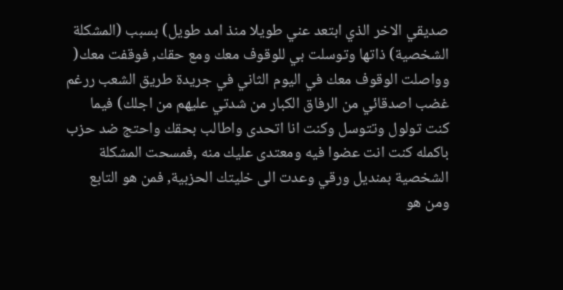صديقي الاخر الذي ابتعد عني طويلا منذ امد طويل) بسبب (المشكلة الشخصية) ذاتها وتوسلت بي للوقوف معك ومع حقك, فوقفت معك( وواصلت الوقوف معك في اليوم الثاني في جريدة طريق الشعب ررغم غضب اصدقائي من الرفاق الكبار من شدتي عليهم من اجلك) فيما كنت تولول وتتوسل وكنت انا اتحدى واطالب بحقك واحتج ضد حزب باكمله كنت انت عضوا فيه ومعتدى عليك منه ,فمسحت المشكلة الشخصية بمنديل ورقي وعدت الى خليتك الحزبية, فمن هو التابع ومن هو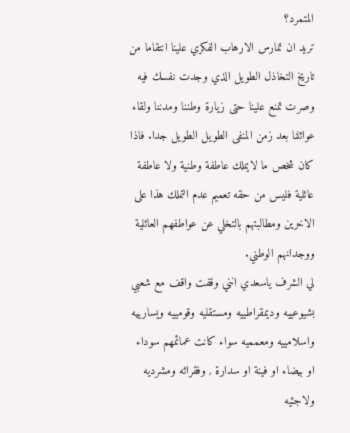المتمرد؟
تريد ان تمارس الارهاب الفكري علينا انتقاما من تاريخ التخاذل الطويل الذي وجدت نفسك فيه وصرت تمنع علينا حتى زيارة وطننا ومدننا ولقاء عوائلنا بعد زمن المنفى الطويل الطويل جدا. فاذا كان شخص ما لايملك عاطفة وطنية ولا عاطفة عائلية فليس من حقه تعميم عدم التملك هذا على الاخرين ومطالبتهم بالتخلي عن عواطفهم العائلية ووجدانهم الوطني.
لي الشرف ياسعدي انني وقفت واقف مع شعبي بشيوعييه وديمقراطييه ومستقليه وقومييه ويسارييه واسلامييه ومعمميه سواء كانت عمائمهم سوداء او بيضاء او فينة او سدارة , وفقرائه ومشرديه ولاجئيه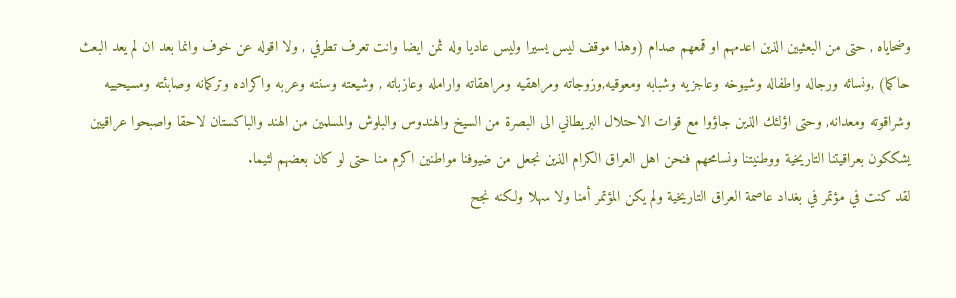وضحاياه , حتى من البعثيين الذين اعدمهم او قمعهم صدام (وهذا موقف ليس يسيرا وليس عاديا وله ثمن ايضا وانت تعرف تطرفي , ولا اقوله عن خوف وانما بعد ان لم يعد البعث حاكما) ,ونسائه ورجاله واطفاله وشيوخه وعاجزيه وشبابه ومعوقيه,وزوجاته ومراهقيه ومراهقاته وارامله وعازباته , وشيعته وسنته وعربه واكراده وتركمانه وصابئته ومسيحييه وشراقوته ومعدانه, وحتى اؤلئك الذين جاؤوا مع قوات الاحتلال البريطاني الى البصرة من السيخ والهندوس والبلوش والمسلمين من الهند والباكستان لاحقا واصبحوا عراقيين يشككون بعراقيتنا التاريخية ووطنيتنا ونسامحهم فنحن اهل العراق الكرام الذين نجعل من ضيوفنا مواطنين اكرم منا حتى لو كان بعضهم لئيما.
لقد كنت في مؤتمر في بغداد عاصمة العراق التاريخية ولم يكن المؤتمر أمنا ولا سهلا ولكنه نجح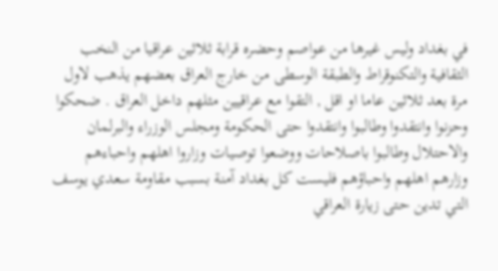في بغداد وليس غيرها من عواصم وحضره قرابة ثلاثين عراقيا من النخب الثقافية والتكنوقراط والطبقة الوسطى من خارج العراق بعضهم يذهب لاول مرة بعد ثلاثين عاما او اقل , التقوا مع عراقيين مثلهم داخل العراق . ضحكوا وحزنوا وانتقدوا وطالبوا وانتقدوا حتى الحكومة ومجلس الوزراء والبرلمان والاحتلال وطالبوا باصلاحات ووضعوا توصيات وزاروا اهلهم واحباءهم وزارهم اهلهم واحباؤهم فليست كل بغداد آمنة بسبب مقاومة سعدي يوسف التي تدين حتى زيارة العراقي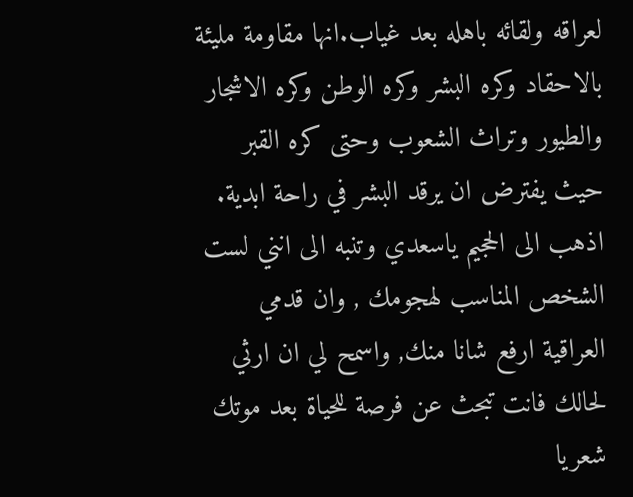لعراقه ولقائه باهله بعد غياب.انها مقاومة مليئة بالاحقاد وكره البشر وكره الوطن وكره الاشجار والطيور وتراث الشعوب وحتى كره القبر حيث يفترض ان يرقد البشر في راحة ابدية.
اذهب الى الحجيم ياسعدي وتنبه الى انني لست الشخص المناسب لهجومك , وان قدمي العراقية ارفع شانا منك, واسمح لي ان ارثي لحالك فانت تبحث عن فرصة للحياة بعد موتك شعريا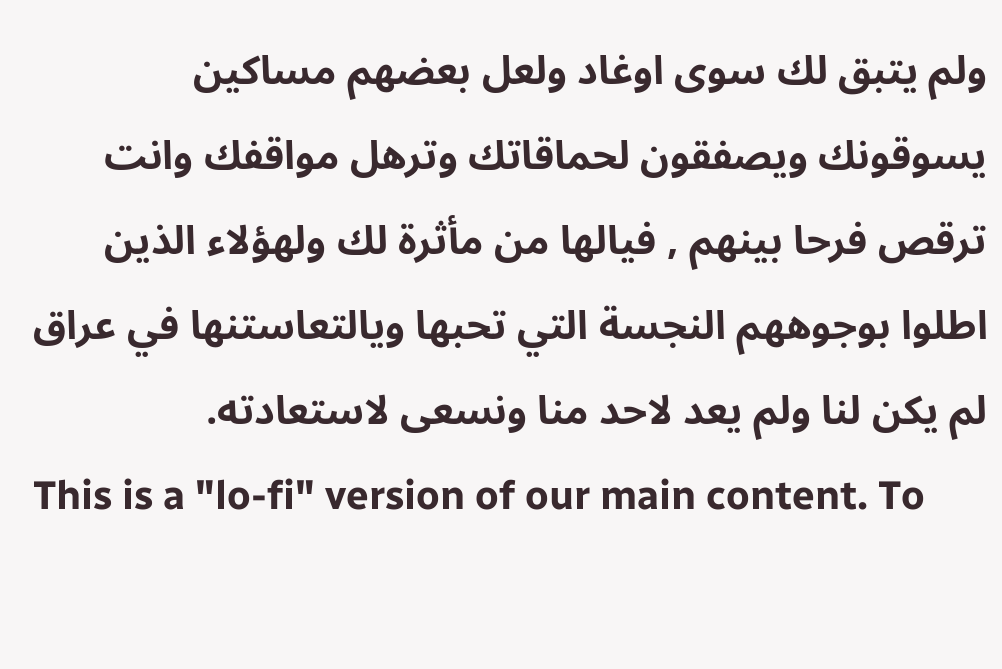ولم يتبق لك سوى اوغاد ولعل بعضهم مساكين يسوقونك ويصفقون لحماقاتك وترهل مواقفك وانت ترقص فرحا بينهم , فيالها من مأثرة لك ولهؤلاء الذين اطلوا بوجوههم النجسة التي تحبها ويالتعاستنها في عراق لم يكن لنا ولم يعد لاحد منا ونسعى لاستعادته.
This is a "lo-fi" version of our main content. To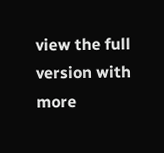view the full version with more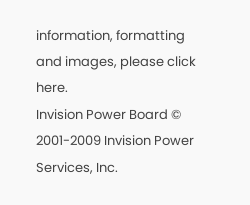information, formatting and images, please click here.
Invision Power Board © 2001-2009 Invision Power Services, Inc.